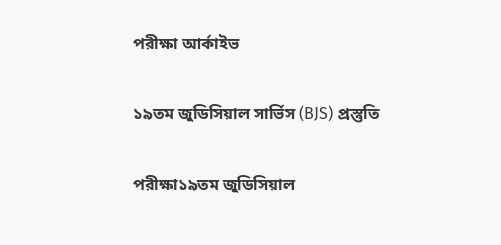পরীক্ষা আর্কাইভ

১৯তম জুডিসিয়াল সার্ভিস (BJS) প্রস্তুতি

পরীক্ষা১৯তম জুডিসিয়াল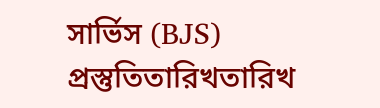সার্ভিস (BJS) প্রস্তুতিতারিখতারিখ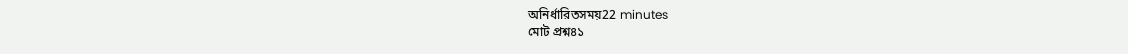অনির্ধারিতসময়22 minutes
মোট প্রশ্ন৪১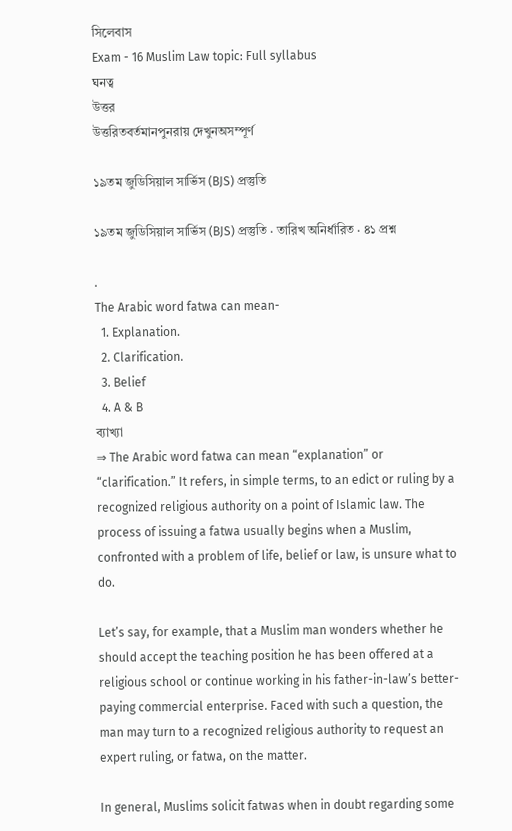সিলেবাস
Exam - 16 Muslim Law topic: Full syllabus
ঘনত্ব
উত্তর
উত্তরিতবর্তমানপুনরায় দেখুনঅসম্পূর্ণ

১৯তম জুডিসিয়াল সার্ভিস (BJS) প্রস্তুতি

১৯তম জুডিসিয়াল সার্ভিস (BJS) প্রস্তুতি · তারিখ অনির্ধারিত · ৪১ প্রশ্ন

.
The Arabic word fatwa can mean-
  1. Explanation.
  2. Clarification.
  3. Belief
  4. A & B
ব্যাখ্যা
⇒ The Arabic word fatwa can mean “explanation” or “clarification.” It refers, in simple terms, to an edict or ruling by a recognized religious authority on a point of Islamic law. The process of issuing a fatwa usually begins when a Muslim, confronted with a problem of life, belief or law, is unsure what to do.

Let’s say, for example, that a Muslim man wonders whether he should accept the teaching position he has been offered at a religious school or continue working in his father-in-law’s better-paying commercial enterprise. Faced with such a question, the man may turn to a recognized religious authority to request an expert ruling, or fatwa, on the matter.

In general, Muslims solicit fatwas when in doubt regarding some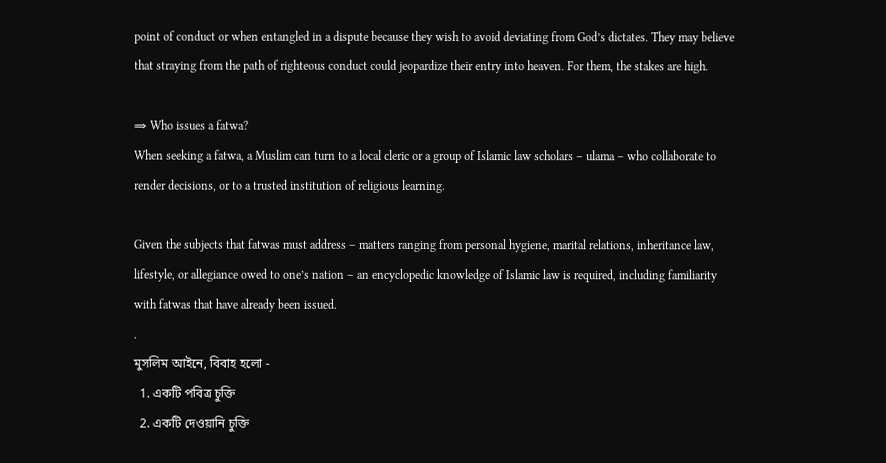point of conduct or when entangled in a dispute because they wish to avoid deviating from God’s dictates. They may believe that straying from the path of righteous conduct could jeopardize their entry into heaven. For them, the stakes are high.

⇒ Who issues a fatwa?
When seeking a fatwa, a Muslim can turn to a local cleric or a group of Islamic law scholars – ulama – who collaborate to render decisions, or to a trusted institution of religious learning.

Given the subjects that fatwas must address – matters ranging from personal hygiene, marital relations, inheritance law, lifestyle, or allegiance owed to one’s nation – an encyclopedic knowledge of Islamic law is required, including familiarity with fatwas that have already been issued.
.
মুসলিম আইনে, বিবাহ হলো -
  1. একটি পবিত্র চুক্তি
  2. একটি দেওয়ানি চুক্তি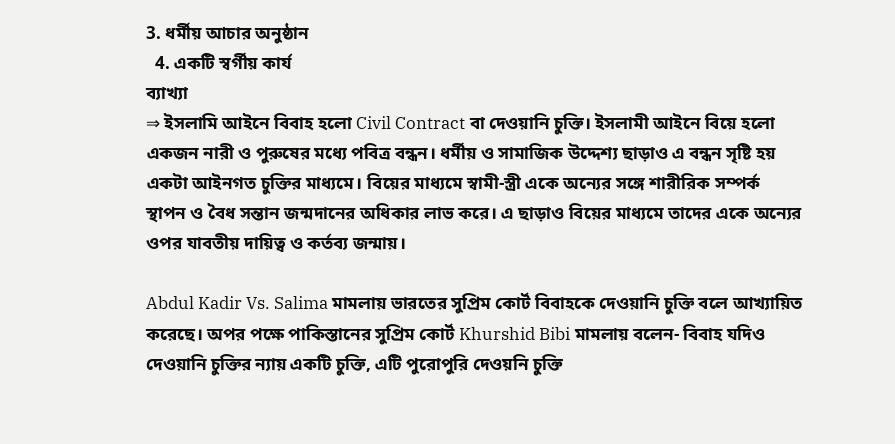3. ধর্মীয় আচার অনুষ্ঠান
  4. একটি স্বর্গীয় কার্য
ব্যাখ্যা
⇒ ইসলামি আইনে বিবাহ হলো Civil Contract বা দেওয়ানি চুক্তি। ইসলামী আইনে বিয়ে হলো একজন নারী ও পুরুষের মধ্যে পবিত্র বন্ধন। ধর্মীয় ও সামাজিক উদ্দেশ্য ছাড়াও এ বন্ধন সৃষ্টি হয় একটা আইনগত চুক্তির মাধ্যমে। বিয়ের মাধ্যমে স্বামী-স্ত্রী একে অন্যের সঙ্গে শারীরিক সম্পর্ক স্থাপন ও বৈধ সন্তান জন্মদানের অধিকার লাভ করে। এ ছাড়াও বিয়ের মাধ্যমে তাদের একে অন্যের ওপর যাবতীয় দায়িত্ব ও কর্তব্য জন্মায়।

Abdul Kadir Vs. Salima মামলায় ভারতের সুপ্রিম কোর্ট বিবাহকে দেওয়ানি চুক্তি বলে আখ্যায়িত করেছে। অপর পক্ষে পাকিস্তানের সুপ্রিম কোর্ট Khurshid Bibi মামলায় বলেন- বিবাহ যদিও দেওয়ানি চুক্তির ন্যায় একটি চুক্তি, এটি পুরোপুরি দেওয়নি চুক্তি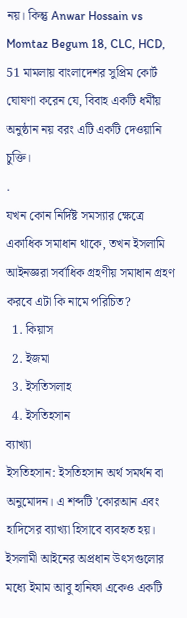নয়। কিন্তু Anwar Hossain vs Momtaz Begum 18, CLC, HCD, 51 মামলায় বাংলাদেশর সুপ্রিম কোর্ট ঘোষণা করেন যে, বিবাহ একটি ধর্মীয় অনুষ্ঠান নয় বরং এটি একটি দেওয়ানি চুক্তি।
.
যখন কোন নির্দিষ্ট সমস্যার ক্ষেত্রে একাধিক সমাধান থাকে, তখন ইসলামি আইনজ্ঞরা সর্বাধিক গ্রহণীয় সমাধান গ্রহণ করবে এটা কি নামে পরিচিত?
  1. কিয়াস
  2. ইজমা
  3. ইসতিসলাহ
  4. ইসতিহসান
ব্যাখ্যা
ইসতিহসান: ইসতিহসান অর্থ সমর্থন বা অনুমোদন। এ শব্দটি 'কোরআন এবং হাদিসের ব্যাখ্যা হিসাবে ব্যবহৃত হয়। ইসলামী আইনের অপ্রধান উৎসগুলোর মধ্যে ইমাম আবু হানিফা একেও একটি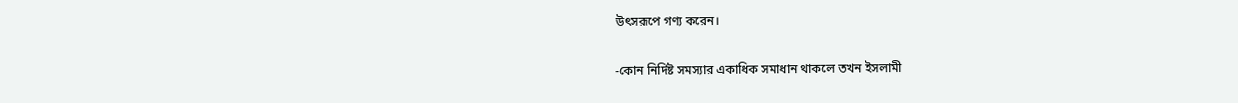উৎসরূপে গণ্য করেন।

-কোন নির্দিষ্ট সমস্যার একাধিক সমাধান থাকলে তখন ইসলামী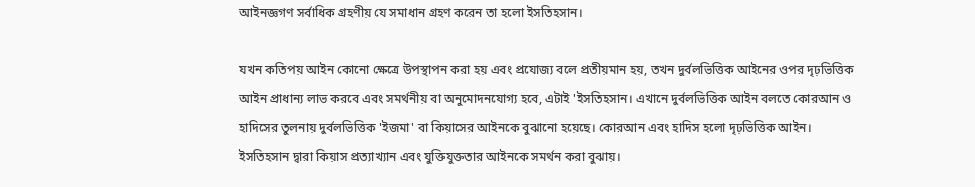আইনজ্ঞগণ সর্বাধিক গ্রহণীয় যে সমাধান গ্রহণ করেন তা হলো ইসতিহসান।

যখন কতিপয় আইন কোনো ক্ষেত্রে উপস্থাপন করা হয় এবং প্রযোজ্য বলে প্রতীয়মান হয়, তখন দুর্বলভিত্তিক আইনের ওপর দৃঢ়ভিত্তিক আইন প্রাধান্য লাভ করবে এবং সমর্থনীয় বা অনুমোদনযোগ্য হবে, এটাই 'ইসতিহসান। এখানে দুর্বলভিত্তিক আইন বলতে কোরআন ও হাদিসের তুলনায় দুর্বলভিত্তিক 'ইজমা' বা কিয়াসের আইনকে বুঝানো হয়েছে। কোরআন এবং হাদিস হলো দৃঢ়ভিত্তিক আইন। ইসতিহসান দ্বারা কিয়াস প্রত্যাখ্যান এবং যুক্তিযুক্ততার আইনকে সমর্থন করা বুঝায়।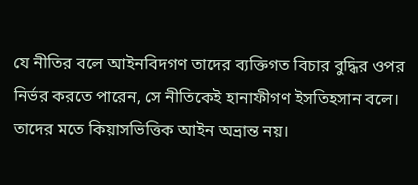যে নীতির বলে আইনবিদগণ তাদের ব্যক্তিগত বিচার বুদ্ধির ওপর নির্ভর করতে পারেন, সে নীতিকেই হানাফীগণ ইসতিহসান বলে। তাদের মতে কিয়াসভিত্তিক আইন অভ্রান্ত নয়।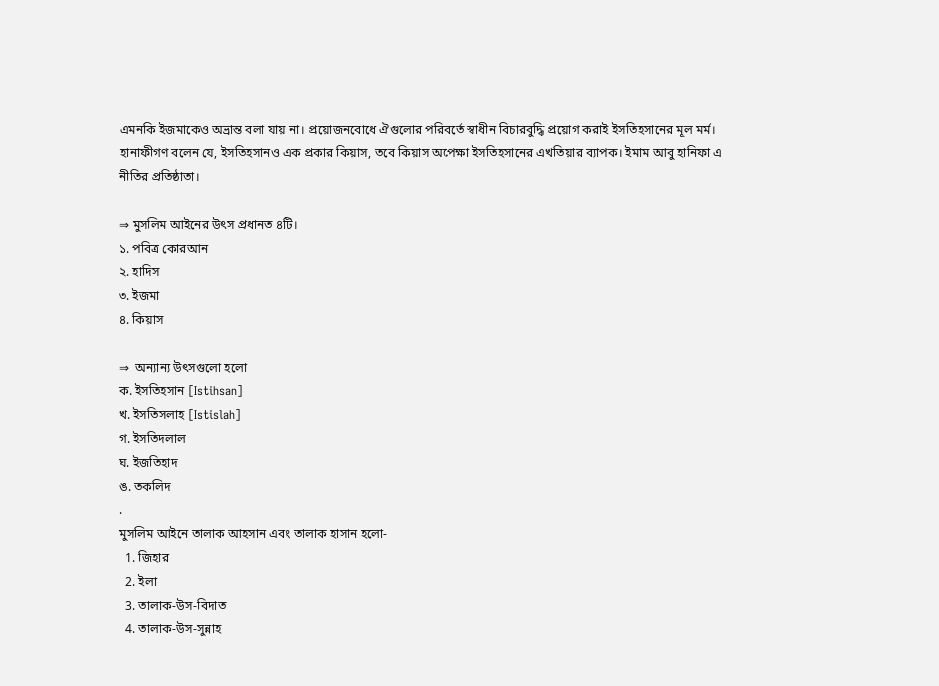এমনকি ইজমাকেও অভ্রান্ত বলা যায় না। প্রয়োজনবোধে ঐগুলোর পরিবর্তে স্বাধীন বিচারবুদ্ধি প্রয়োগ করাই ইসতিহসানের মূল মর্ম। হানাফীগণ বলেন যে, ইসতিহসানও এক প্রকার কিয়াস, তবে কিয়াস অপেক্ষা ইসতিহসানের এখতিয়ার ব্যাপক। ইমাম আবু হানিফা এ নীতির প্রতিষ্ঠাতা।

⇒ মুসলিম আইনের উৎস প্রধানত ৪টি।
১. পবিত্র কোরআন
২. হাদিস
৩. ইজমা
৪. কিয়াস

⇒  অন্যান্য উৎসগুলো হলো
ক. ইসতিহসান [Istihsan]
খ. ইসতিসলাহ [Istislah]
গ. ইসতিদলাল
ঘ. ইজতিহাদ
ঙ. তকলিদ
.
মুসলিম আইনে তালাক আহসান এবং তালাক হাসান হলো-
  1. জিহার
  2. ইলা
  3. তালাক-উস-বিদাত
  4. তালাক-উস-সুন্নাহ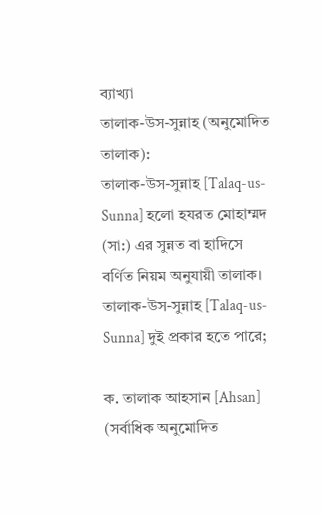ব্যাখ্যা
তালাক-উস-সুন্নাহ (অনুমোদিত তালাক):
তালাক-উস-সুন্নাহ [Talaq-us-Sunna] হলো হযরত মোহাম্মদ (সা:) এর সুন্নত বা হাদিসে বর্ণিত নিয়ম অনুযায়ী তালাক। তালাক-উস-সুন্নাহ [Talaq-us-Sunna] দুই প্রকার হতে পারে;

ক. তালাক আহসান [Ahsan] (সর্বাধিক অনুমোদিত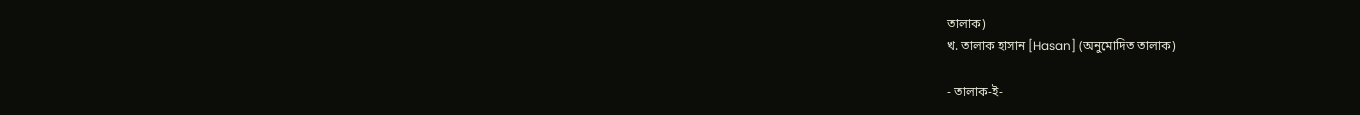তালাক)
খ. তালাক হাসান [Hasan] (অনুমোদিত তালাক)

- তালাক-ই-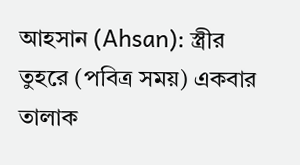আহসান (Ahsan): স্ত্রীর তুহরে (পবিত্র সময়) একবার তালাক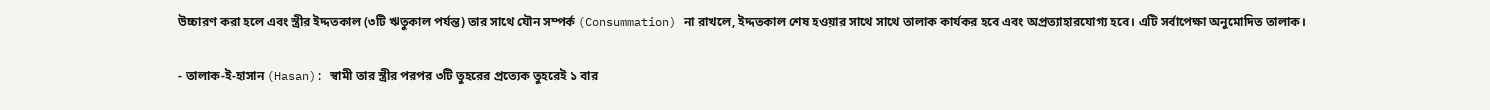উচ্চারণ করা হলে এবং স্ত্রীর ইদ্দতকাল (৩টি ঋতুকাল পর্যন্ত) তার সাথে যৌন সম্পর্ক (Consummation) না রাখলে, ইদ্দতকাল শেষ হওয়ার সাথে সাথে তালাক কার্যকর হবে এবং অপ্রত্যাহারযোগ্য হবে। এটি সর্বাপেক্ষা অনুমোদিত তালাক।

- তালাক-ই-হাসান (Hasan): স্বামী তার স্ত্রীর পরপর ৩টি তুহরের প্রত্যেক তুহরেই ১ বার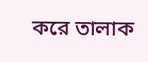করে তালাক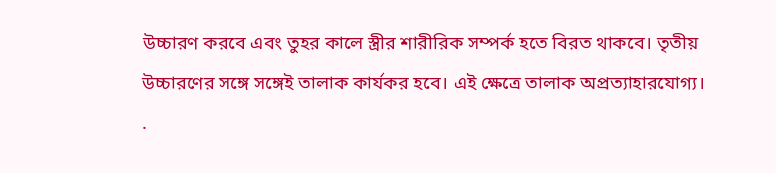উচ্চারণ করবে এবং তুহর কালে স্ত্রীর শারীরিক সম্পর্ক হতে বিরত থাকবে। তৃতীয় উচ্চারণের সঙ্গে সঙ্গেই তালাক কার্যকর হবে। এই ক্ষেত্রে তালাক অপ্রত্যাহারযোগ্য।
.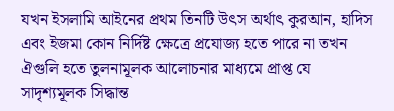যখন ইসলামি আইনের প্রথম তিনটি উৎস অর্থাৎ কুরআন, হাদিস এবং ইজমা কোন নির্দিষ্ট ক্ষেত্রে প্রযোজ্য হতে পারে না তখন ঐগুলি হতে তুলনামূলক আলোচনার মাধ্যমে প্রাপ্ত যে সাদৃশ্যমূলক সিদ্ধান্ত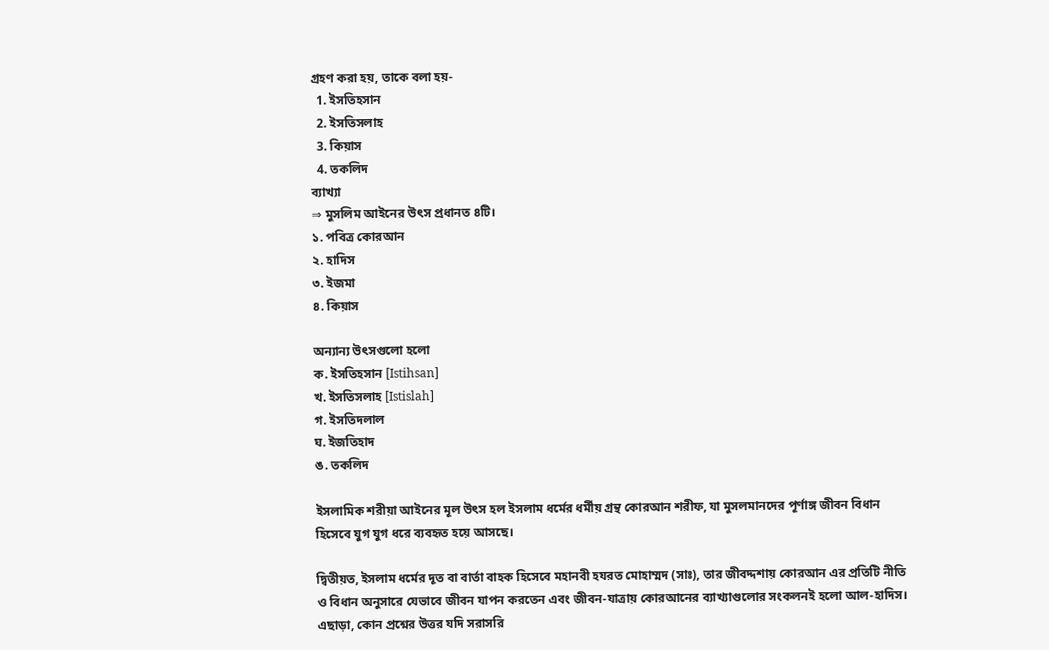গ্রহণ করা হয়, তাকে বলা হয়-
  1. ইসতিহসান
  2. ইসতিসলাহ
  3. কিয়াস
  4. তকলিদ
ব্যাখ্যা
⇒ মুসলিম আইনের উৎস প্রধানত ৪টি।
১. পবিত্র কোরআন
২. হাদিস
৩. ইজমা
৪. কিয়াস

অন্যান্য উৎসগুলো হলো
ক. ইসতিহসান [Istihsan]
খ. ইসতিসলাহ [Istislah]
গ. ইসতিদলাল
ঘ. ইজতিহাদ
ঙ. তকলিদ

ইসলামিক শরীয়া আইনের মূল উৎস হল ইসলাম ধর্মের ধর্মীয় গ্রন্থ কোরআন শরীফ, যা মুসলমানদের পূর্ণাঙ্গ জীবন বিধান হিসেবে যুগ যুগ ধরে ব্যবহৃত হয়ে আসছে।

দ্বিতীয়ত, ইসলাম ধর্মের দূত বা বার্তা বাহক হিসেবে মহানবী হযরত মোহাম্মদ (সাঃ), তার জীবদ্দশায় কোরআন এর প্রতিটি নীতি ও বিধান অনুসারে যেভাবে জীবন যাপন করতেন এবং জীবন-যাত্রায় কোরআনের ব্যাখ্যাগুলোর সংকলনই হলো আল-হাদিস। এছাড়া, কোন প্রশ্নের উত্তর যদি সরাসরি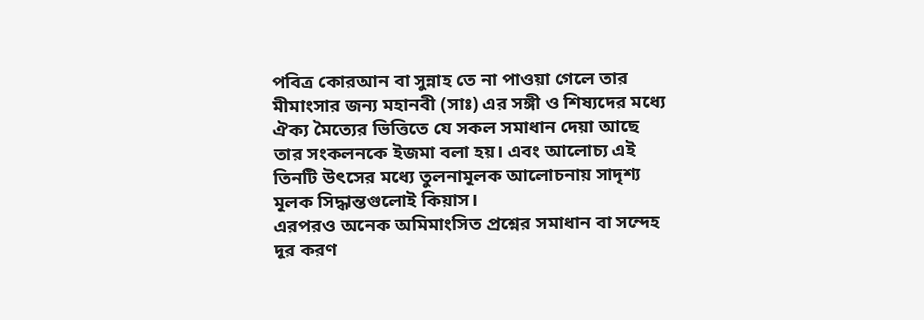পবিত্র কোরআন বা সুন্নাহ তে না পাওয়া গেলে তার মীমাংসার জন্য মহানবী (সাঃ) এর সঙ্গী ও শিষ্যদের মধ্যে ঐক্য মৈত্যের ভিত্তিতে যে সকল সমাধান দেয়া আছে তার সংকলনকে ইজমা বলা হয়। এবং আলোচ্য এই তিনটি উৎসের মধ্যে তুলনামূলক আলোচনায় সাদৃশ্য মূলক সিদ্ধান্তগুলোই কিয়াস।
এরপরও অনেক অমিমাংসিত প্রশ্নের সমাধান বা সন্দেহ দূর করণ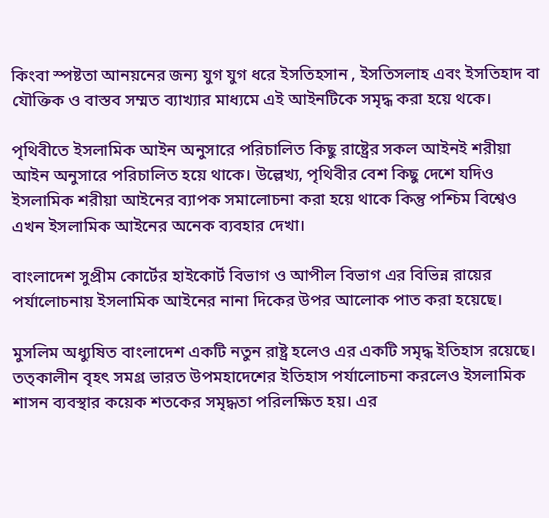কিংবা স্পষ্টতা আনয়নের জন্য যুগ যুগ ধরে ইসতিহসান , ইসতিসলাহ এবং ইসতিহাদ বা যৌক্তিক ও বাস্তব সম্মত ব্যাখ্যার মাধ্যমে এই আইনটিকে সমৃদ্ধ করা হয়ে থকে।

পৃথিবীতে ইসলামিক আইন অনুসারে পরিচালিত কিছু রাষ্ট্রের সকল আইনই শরীয়া আইন অনুসারে পরিচালিত হয়ে থাকে। উল্লেখ্য, পৃথিবীর বেশ কিছু দেশে যদিও ইসলামিক শরীয়া আইনের ব্যাপক সমালোচনা করা হয়ে থাকে কিন্তু পশ্চিম বিশ্বেও এখন ইসলামিক আইনের অনেক ব্যবহার দেখা।

বাংলাদেশ সুপ্রীম কোর্টের হাইকোর্ট বিভাগ ও আপীল বিভাগ এর বিভিন্ন রায়ের পর্যালোচনায় ইসলামিক আইনের নানা দিকের উপর আলোক পাত করা হয়েছে।

মুসলিম অধ্যুষিত বাংলাদেশ একটি নতুন রাষ্ট্র হলেও এর একটি সমৃদ্ধ ইতিহাস রয়েছে। তত্কালীন বৃহৎ সমগ্র ভারত উপমহাদেশের ইতিহাস পর্যালোচনা করলেও ইসলামিক শাসন ব্যবস্থার কয়েক শতকের সমৃদ্ধতা পরিলক্ষিত হয়। এর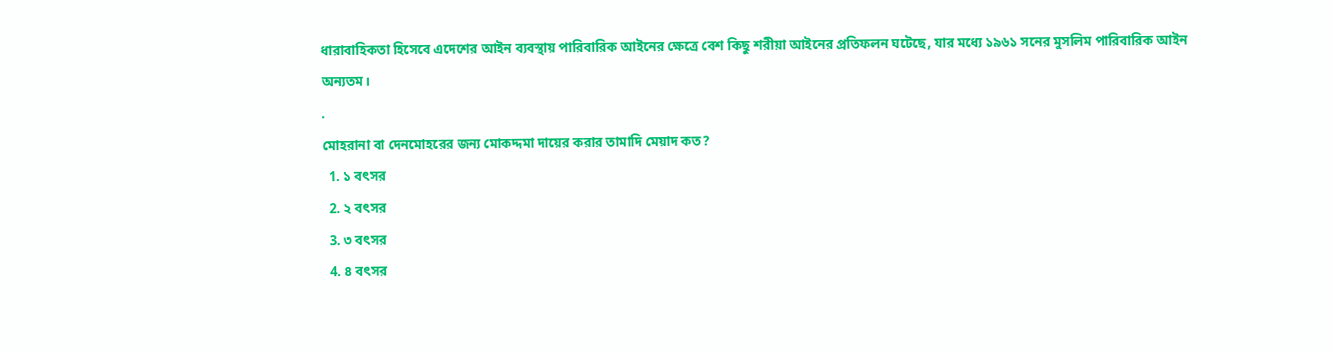ধারাবাহিকতা হিসেবে এদেশের আইন ব্যবস্থায় পারিবারিক আইনের ক্ষেত্রে বেশ কিছু শরীয়া আইনের প্রতিফলন ঘটেছে, যার মধ্যে ১৯৬১ সনের মুসলিম পারিবারিক আইন অন্যতম।
.
মোহরানা বা দেনমোহরের জন্য মোকদ্দমা দায়ের করার তামাদি মেয়াদ কত?
  1. ১ বৎসর
  2. ২ বৎসর
  3. ৩ বৎসর
  4. ৪ বৎসর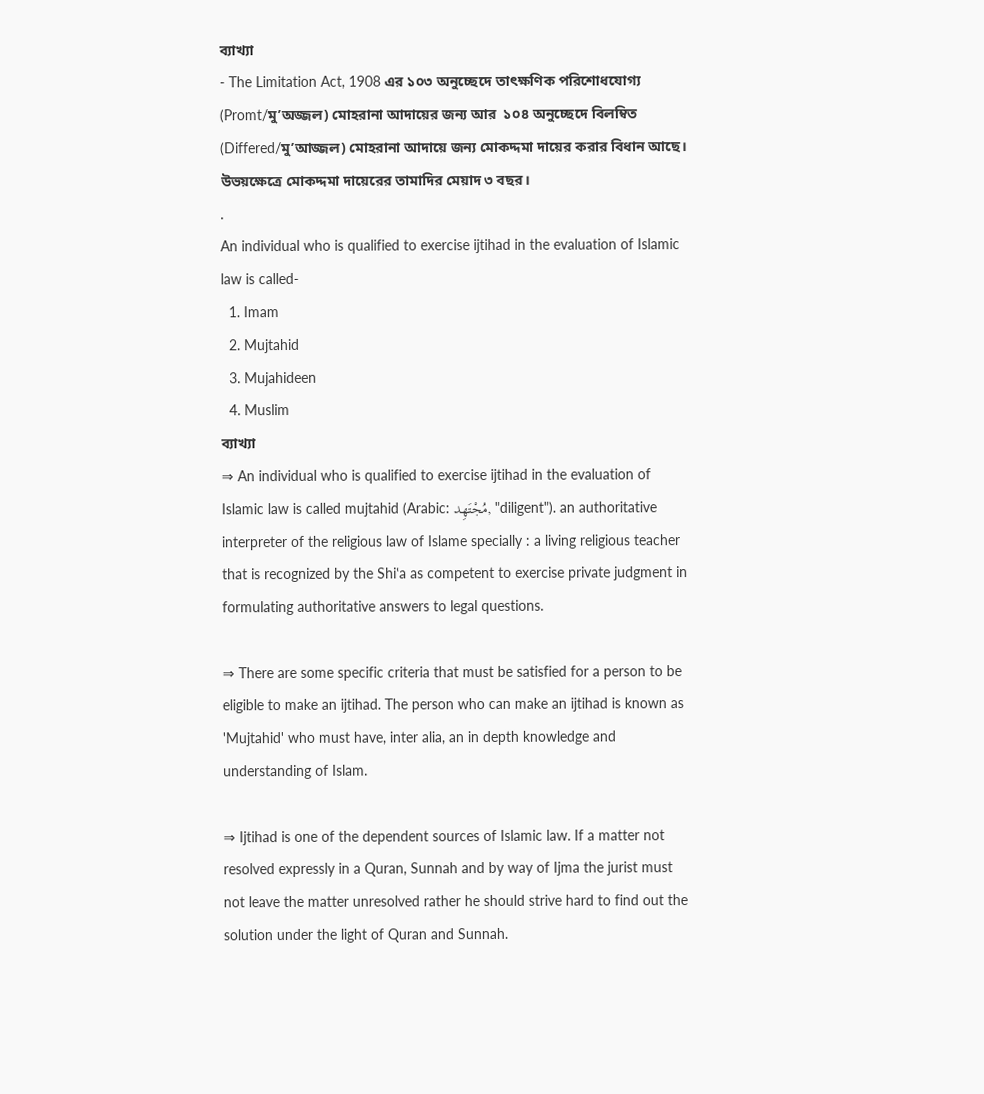ব্যাখ্যা
- The Limitation Act, 1908 এর ১০৩ অনুচ্ছেদে তাৎক্ষণিক পরিশোধযোগ্য (Promt/মু’অজ্জল) মোহরানা আদায়ের জন্য আর  ১০৪ অনুচ্ছেদে বিলম্বিত (Differed/মু’আজ্জল) মোহরানা আদায়ে জন্য মোকদ্দমা দায়ের করার বিধান আছে। উভয়ক্ষেত্রে মোকদ্দমা দায়েরের তামাদির মেয়াদ ৩ বছর।
.
An individual who is qualified to exercise ijtihad in the evaluation of Islamic law is called-
  1. Imam
  2. Mujtahid
  3. Mujahideen
  4. Muslim
ব্যাখ্যা
⇒ An individual who is qualified to exercise ijtihad in the evaluation of Islamic law is called mujtahid (Arabic: مُجْتَهِد, "diligent"). an authoritative interpreter of the religious law of Islame specially : a living religious teacher that is recognized by the Shiʽa as competent to exercise private judgment in formulating authoritative answers to legal questions.

⇒ There are some specific criteria that must be satisfied for a person to be eligible to make an ijtihad. The person who can make an ijtihad is known as 'Mujtahid' who must have, inter alia, an in depth knowledge and understanding of Islam.

⇒ Ijtihad is one of the dependent sources of Islamic law. If a matter not resolved expressly in a Quran, Sunnah and by way of Ijma the jurist must not leave the matter unresolved rather he should strive hard to find out the solution under the light of Quran and Sunnah.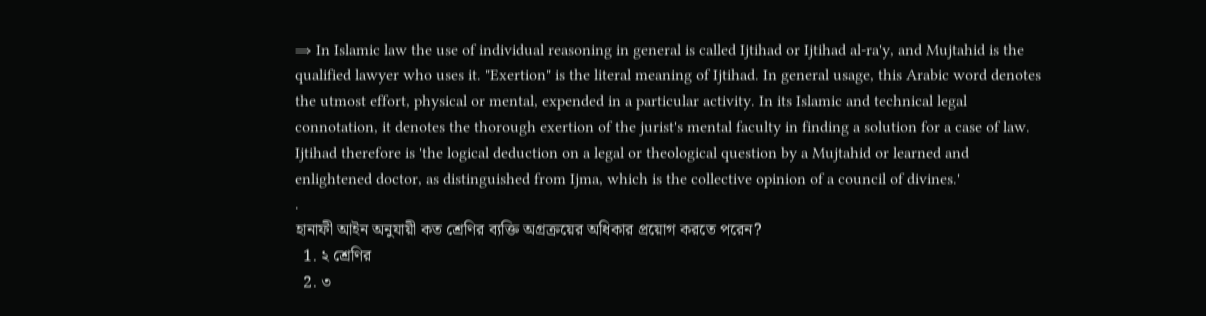⇒ In Islamic law the use of individual reasoning in general is called Ijtihad or Ijtihad al-ra'y, and Mujtahid is the qualified lawyer who uses it. "Exertion" is the literal meaning of Ijtihad. In general usage, this Arabic word denotes the utmost effort, physical or mental, expended in a particular activity. In its Islamic and technical legal connotation, it denotes the thorough exertion of the jurist's mental faculty in finding a solution for a case of law. Ijtihad therefore is 'the logical deduction on a legal or theological question by a Mujtahid or learned and enlightened doctor, as distinguished from Ijma, which is the collective opinion of a council of divines.'
.
হানাফী আইন অনুযায়ী কত শ্রেণির ব্যক্তি অগ্রক্রয়ের অধিকার প্রয়োগ করতে পরেন?
  1. ২ শ্রেণির
  2. ৩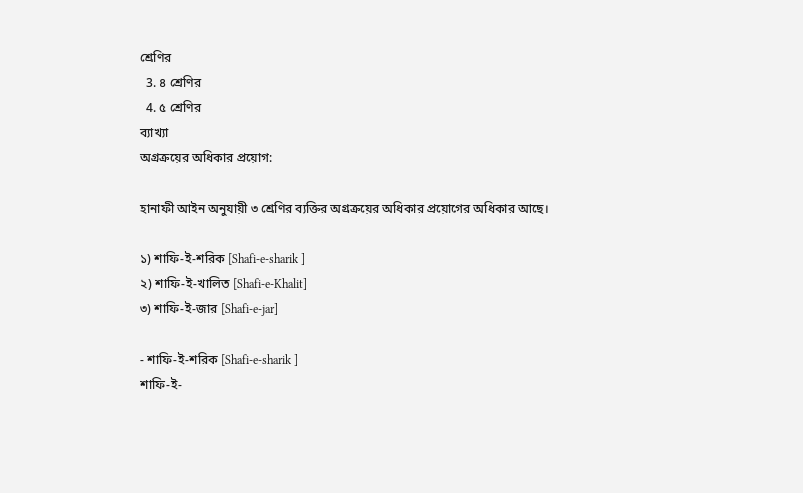শ্রেণির
  3. ৪ শ্রেণির
  4. ৫ শ্রেণির
ব্যাখ্যা
অগ্রক্রয়ের অধিকার প্রয়োগ:

হানাফী আইন অনুযায়ী ৩ শ্রেণির ব্যক্তির অগ্রক্রয়ের অধিকার প্রয়োগের অধিকার আছে।

১) শাফি-ই-শরিক [Shafi-e-sharik ]
২) শাফি-ই-খালিত [Shafi-e-Khalit]
৩) শাফি-ই-জার [Shafi-e-jar]

- শাফি-ই-শরিক [Shafi-e-sharik ]
শাফি-ই-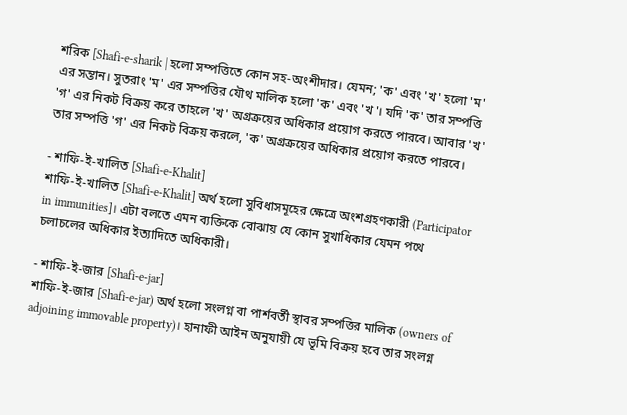শরিক [Shafi-e-sharik | হলো সম্পত্তিতে কোন সহ-অংশীদার। যেমন; 'ক' এবং 'খ' হলো 'ম' এর সন্তান। সুতরাং 'ম' এর সম্পত্তির যৌথ মালিক হলো 'ক' এবং 'খ'। যদি 'ক' তার সম্পত্তি 'গ' এর নিকট বিক্রয় করে তাহলে 'খ' অগ্রক্রয়ের অধিকার প্রয়োগ করতে পারবে। আবার 'খ' তার সম্পত্তি 'গ' এর নিকট বিক্রয় করলে, 'ক' অগ্রক্রয়ের অধিকার প্রয়োগ করতে পারবে।

- শাফি-ই-খালিত [Shafi-e-Khalit]
শাফি-ই-খালিত [Shafi-e-Khalit] অর্থ হলো সুবিধাসমূহের ক্ষেত্রে অংশগ্রহণকারী (Participator in immunities]। এটা বলতে এমন ব্যক্তিকে বোঝায় যে কোন সুখাধিকার যেমন পথে চলাচলের অধিকার ইত্যাদিতে অধিকারী।

- শাফি-ই-জার [Shafi-e-jar]
শাফি-ই-জার [Shafi-e-jar) অর্থ হলো সংলগ্ন বা পার্শবর্তী স্থাবর সম্পত্তির মালিক (owners of adjoining immovable property)। হানাফী আইন অনুযায়ী যে ভূমি বিক্রয় হবে তার সংলগ্ন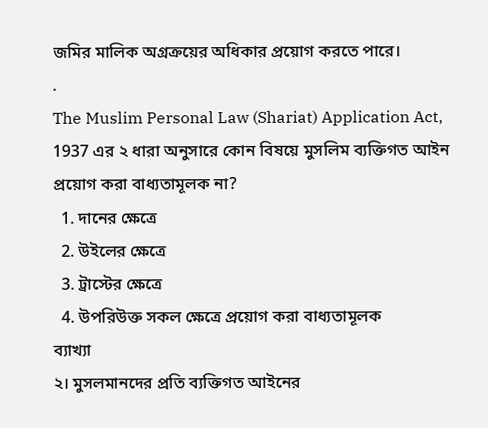জমির মালিক অগ্রক্রয়ের অধিকার প্রয়োগ করতে পারে।
.
The Muslim Personal Law (Shariat) Application Act, 1937 এর ২ ধারা অনুসারে কোন বিষয়ে মুসলিম ব্যক্তিগত আইন প্রয়োগ করা বাধ্যতামূলক না?
  1. দানের ক্ষেত্রে
  2. উইলের ক্ষেত্রে
  3. ট্রাস্টের ক্ষেত্রে
  4. উপরিউক্ত সকল ক্ষেত্রে প্রয়োগ করা বাধ্যতামূলক
ব্যাখ্যা
২। মুসলমানদের প্রতি ব্যক্তিগত আইনের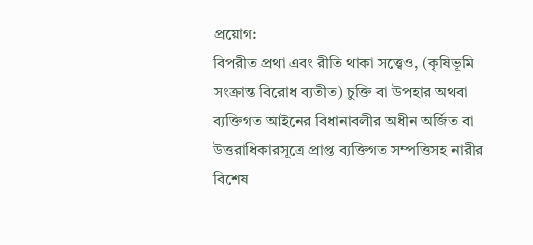প্রয়োগ:
বিপরীত প্রথা এবং রীতি থাকা সত্ত্বেও, (কৃষিভূমি সংক্রান্ত বিরোধ ব্যতীত) চুক্তি বা উপহার অথবা ব্যক্তিগত আইনের বিধানাবলীর অধীন অর্জিত বা উত্তরাধিকারসূত্রে প্রাপ্ত ব্যক্তিগত সম্পত্তিসহ নারীর বিশেষ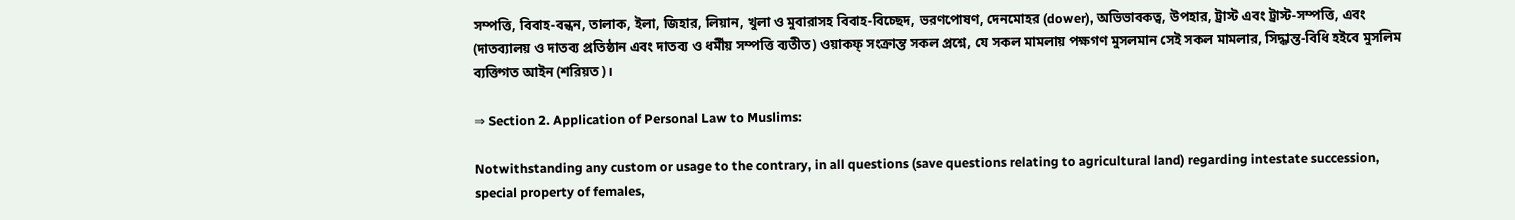সম্পত্তি, বিবাহ-বন্ধন, তালাক, ইলা, জিহার, লিয়ান, খুলা ও মুবারাসহ বিবাহ-বিচ্ছেদ, ভরণপোষণ, দেনমোহর (dower), অভিভাবকত্ব, উপহার, ট্রাস্ট এবং ট্রাস্ট-সম্পত্তি, এবং (দাতব্যালয় ও দাতব্য প্রতিষ্ঠান এবং দাতব্য ও ধর্মীয় সম্পত্তি ব্যতীত) ওয়াকফ্ সংক্রান্ত সকল প্রশ্নে, যে সকল মামলায় পক্ষগণ মুসলমান সেই সকল মামলার, সিদ্ধান্ত-বিধি হইবে মুসলিম ব্যক্তিগত আইন (শরিয়ত)।

⇒ Section 2. Application of Personal Law to Muslims:

Notwithstanding any custom or usage to the contrary, in all questions (save questions relating to agricultural land) regarding intestate succession, special property of females,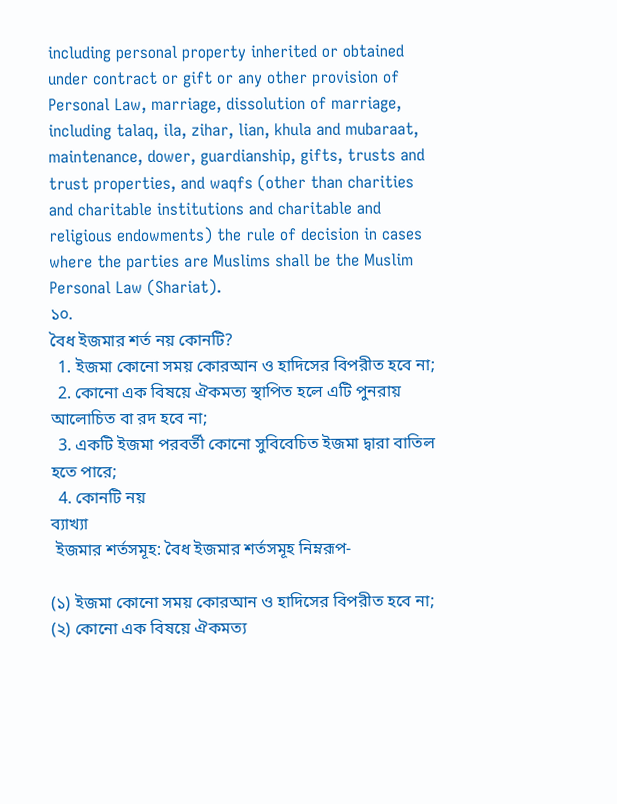including personal property inherited or obtained under contract or gift or any other provision of Personal Law, marriage, dissolution of marriage, including talaq, ila, zihar, lian, khula and mubaraat, maintenance, dower, guardianship, gifts, trusts and trust properties, and waqfs (other than charities and charitable institutions and charitable and religious endowments) the rule of decision in cases where the parties are Muslims shall be the Muslim Personal Law (Shariat).
১০.
বৈধ ইজমার শর্ত নয় কোনটি?
  1. ইজমা কোনো সময় কোরআন ও হাদিসের বিপরীত হবে না;
  2. কোনো এক বিষয়ে ঐকমত্য স্থাপিত হলে এটি পুনরায় আলোচিত বা রদ হবে না;
  3. একটি ইজমা পরবর্তী কোনো সুবিবেচিত ইজমা দ্বারা বাতিল হতে পারে;
  4. কোনটি নয়
ব্যাখ্যা
 ইজমার শর্তসমূহ: বৈধ ইজমার শর্তসমূহ নিম্নরূপ-

(১) ইজমা কোনো সময় কোরআন ও হাদিসের বিপরীত হবে না;
(২) কোনো এক বিষয়ে ঐকমত্য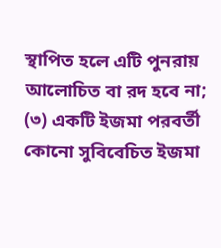স্থাপিত হলে এটি পুনরায় আলোচিত বা রদ হবে না;
(৩) একটি ইজমা পরবর্তী কোনো সুবিবেচিত ইজমা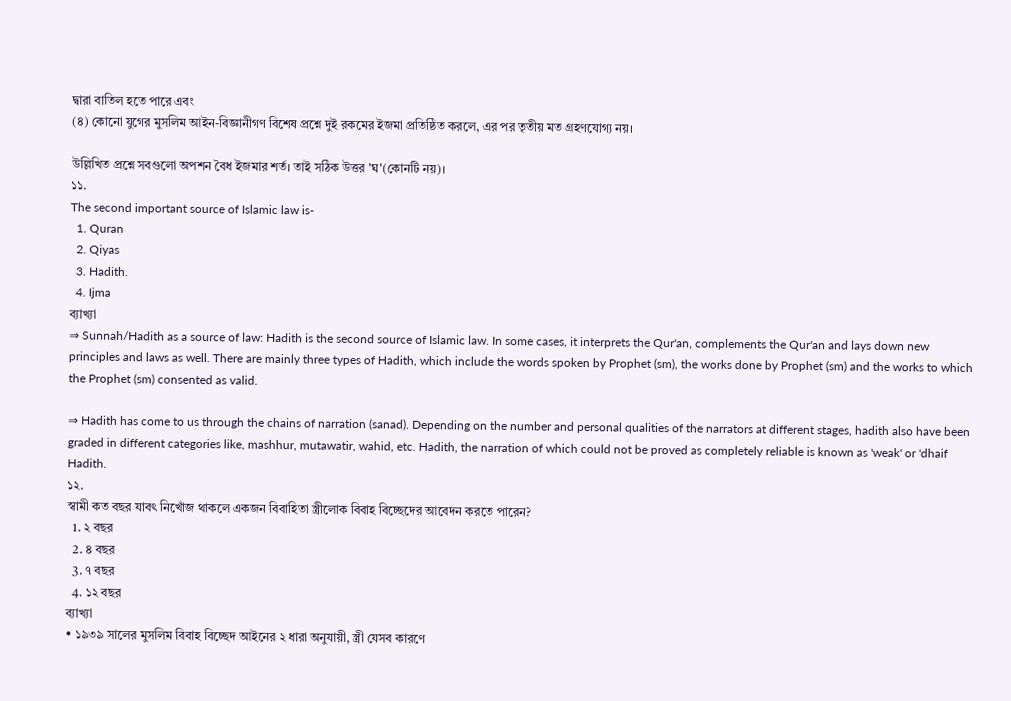দ্বারা বাতিল হতে পারে এবং
(৪) কোনো যুগের মুসলিম আইন-বিজ্ঞানীগণ বিশেষ প্রশ্নে দুই রকমের ইজমা প্রতিষ্ঠিত করলে, এর পর তৃতীয় মত গ্রহণযোগ্য নয়।

উল্লিখিত প্রশ্নে সবগুলো অপশন বৈধ ইজমার শর্ত। তাই সঠিক উত্তর 'ঘ'(কোনটি নয়)।
১১.
The second important source of Islamic law is-
  1. Quran
  2. Qiyas
  3. Hadith.
  4. Ijma
ব্যাখ্যা
⇒ Sunnah/Hadith as a source of law: Hadith is the second source of Islamic law. In some cases, it interprets the Qur'an, complements the Qur'an and lays down new principles and laws as well. There are mainly three types of Hadith, which include the words spoken by Prophet (sm), the works done by Prophet (sm) and the works to which the Prophet (sm) consented as valid.

⇒ Hadith has come to us through the chains of narration (sanad). Depending on the number and personal qualities of the narrators at different stages, hadith also have been graded in different categories like, mashhur, mutawatir, wahid, etc. Hadith, the narration of which could not be proved as completely reliable is known as 'weak' or 'dhaif Hadith.
১২.
স্বামী কত বছর যাবৎ নিখোঁজ থাকলে একজন বিবাহিতা স্ত্রীলোক বিবাহ বিচ্ছেদের আবেদন করতে পারেন?
  1. ২ বছর
  2. ৪ বছর
  3. ৭ বছর
  4. ১২ বছর
ব্যাখ্যা
• ১৯৩৯ সালের মুসলিম বিবাহ বিচ্ছেদ আইনের ২ ধারা অনুযায়ী, স্ত্রী যেসব কারণে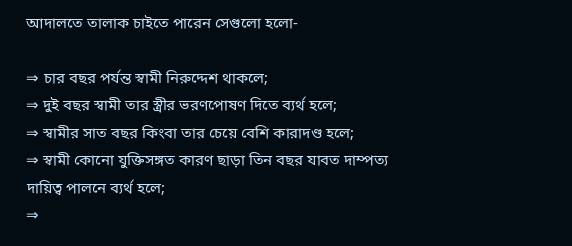আদালতে তালাক চাইতে পারেন সেগুলো হলো-

⇒ চার বছর পর্যন্ত স্বামী নিরুদ্দেশ থাকলে;
⇒ দুই বছর স্বামী তার স্ত্রীর ভরণপোষণ দিতে ব্যর্থ হলে;
⇒ স্বামীর সাত বছর কিংবা তার চেয়ে বেশি কারাদণ্ড হলে;
⇒ স্বামী কোনো যুক্তিসঙ্গত কারণ ছাড়া তিন বছর যাবত দাম্পত্য দায়িত্ব পালনে ব্যর্থ হলে;
⇒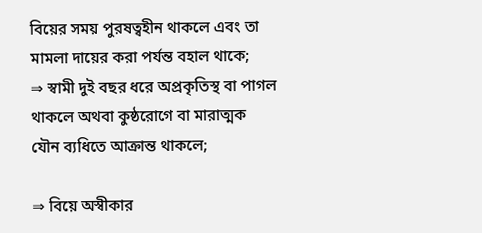বিয়ের সময় পুরষত্বহীন থাকলে এবং তা মামলা দায়ের করা পর্যন্ত বহাল থাকে;
⇒ স্বামী দুই বছর ধরে অপ্রকৃতিস্থ বা পাগল থাকলে অথবা কুষ্ঠরোগে বা মারাত্মক যৌন ব্যধিতে আক্রান্ত থাকলে;

⇒ বিয়ে অস্বীকার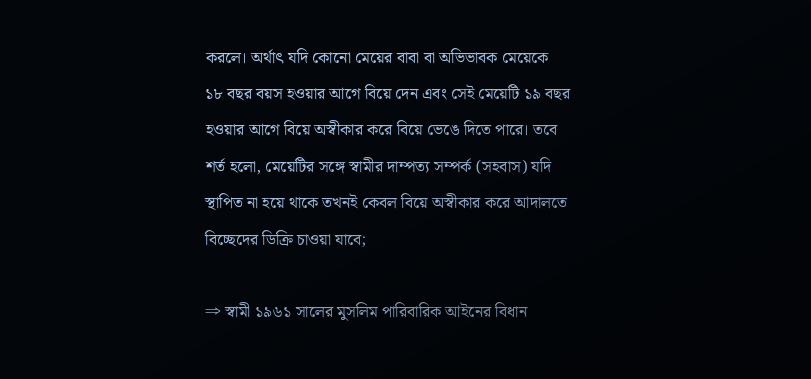করলে। অর্থাৎ যদি কোনো মেয়ের বাবা বা অভিভাবক মেয়েকে ১৮ বছর বয়স হওয়ার আগে বিয়ে দেন এবং সেই মেয়েটি ১৯ বছর হওয়ার আগে বিয়ে অস্বীকার করে বিয়ে ভেঙে দিতে পারে। তবে শর্ত হলো, মেয়েটির সঙ্গে স্বামীর দাম্পত্য সম্পর্ক (সহবাস) যদি স্থাপিত না হয়ে থাকে তখনই কেবল বিয়ে অস্বীকার করে আদালতে বিচ্ছেদের ডিক্রি চাওয়া যাবে;

⇒ স্বামী ১৯৬১ সালের মুসলিম পারিবারিক আইনের বিধান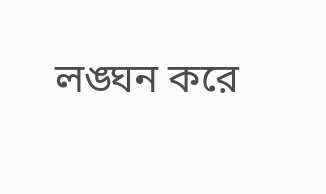লঙ্ঘন করে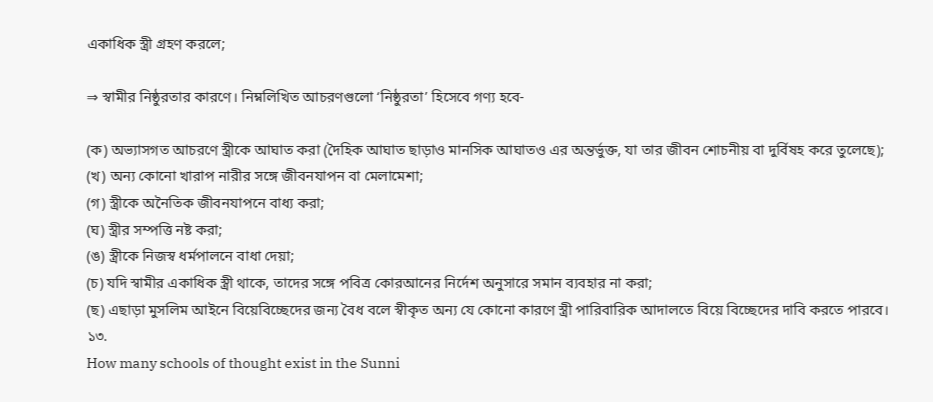একাধিক স্ত্রী গ্রহণ করলে;

⇒ স্বামীর নিষ্ঠুরতার কারণে। নিম্নলিখিত আচরণগুলো ‘নিষ্ঠুরতা’ হিসেবে গণ্য হবে-

(ক) অভ্যাসগত আচরণে স্ত্রীকে আঘাত করা (দৈহিক আঘাত ছাড়াও মানসিক আঘাতও এর অন্তর্ভুক্ত, যা তার জীবন শোচনীয় বা দুর্বিষহ করে তুলেছে);
(খ) অন্য কোনো খারাপ নারীর সঙ্গে জীবনযাপন বা মেলামেশা;
(গ) স্ত্রীকে অনৈতিক জীবনযাপনে বাধ্য করা;
(ঘ) স্ত্রীর সম্পত্তি নষ্ট করা;
(ঙ) স্ত্রীকে নিজস্ব ধর্মপালনে বাধা দেয়া;
(চ) যদি স্বামীর একাধিক স্ত্রী থাকে, তাদের সঙ্গে পবিত্র কোরআনের নির্দেশ অনুসারে সমান ব্যবহার না করা;
(ছ) এছাড়া মুসলিম আইনে বিয়েবিচ্ছেদের জন্য বৈধ বলে স্বীকৃত অন্য যে কোনো কারণে স্ত্রী পারিবারিক আদালতে বিয়ে বিচ্ছেদের দাবি করতে পারবে।
১৩.
How many schools of thought exist in the Sunni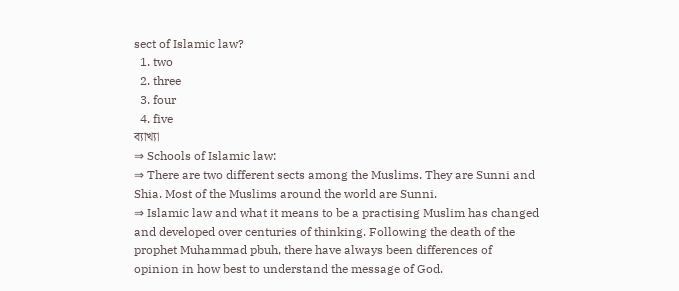sect of Islamic law?
  1. two
  2. three
  3. four
  4. five
ব্যাখ্যা
⇒ Schools of Islamic law:
⇒ There are two different sects among the Muslims. They are Sunni and Shia. Most of the Muslims around the world are Sunni.
⇒ Islamic law and what it means to be a practising Muslim has changed and developed over centuries of thinking. Following the death of the prophet Muhammad pbuh, there have always been differences of opinion in how best to understand the message of God.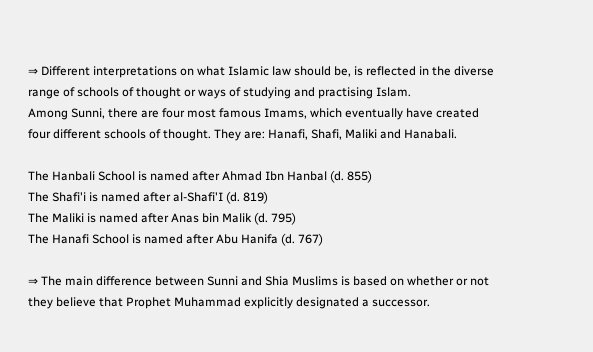⇒ Different interpretations on what Islamic law should be, is reflected in the diverse range of schools of thought or ways of studying and practising Islam.
Among Sunni, there are four most famous Imams, which eventually have created four different schools of thought. They are: Hanafi, Shafi, Maliki and Hanabali.

The Hanbali School is named after Ahmad Ibn Hanbal (d. 855)
The Shafi'i is named after al-Shafi'I (d. 819)
The Maliki is named after Anas bin Malik (d. 795)
The Hanafi School is named after Abu Hanifa (d. 767)

⇒ The main difference between Sunni and Shia Muslims is based on whether or not they believe that Prophet Muhammad explicitly designated a successor.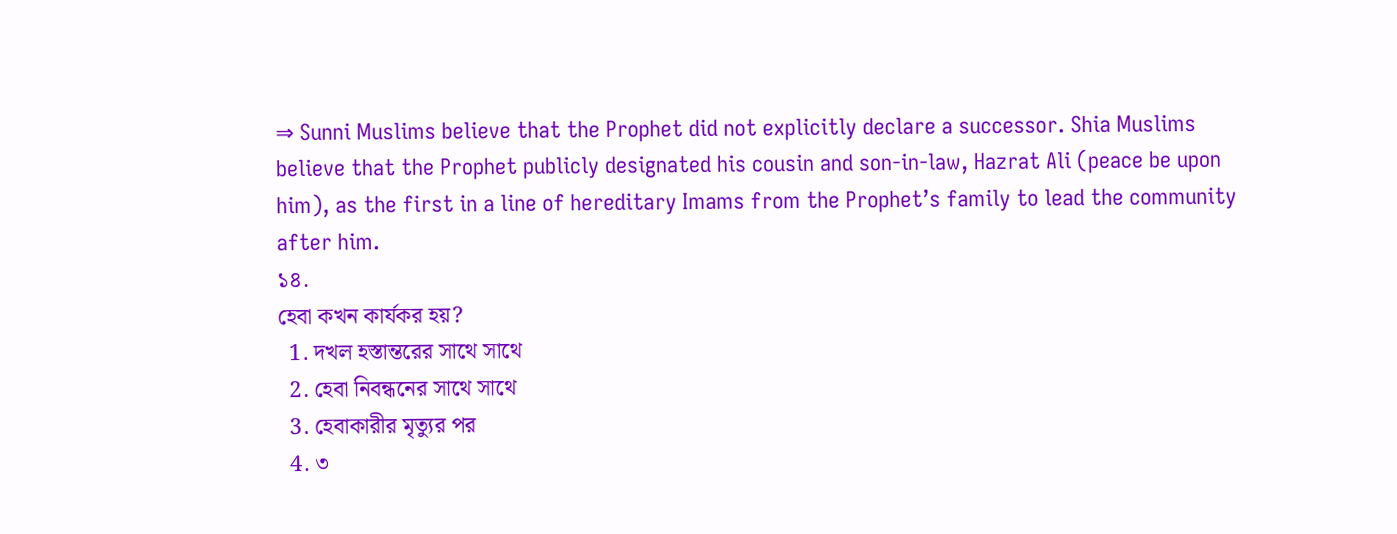⇒ Sunni Muslims believe that the Prophet did not explicitly declare a successor. Shia Muslims believe that the Prophet publicly designated his cousin and son-in-law, Hazrat Ali (peace be upon him), as the first in a line of hereditary Imams from the Prophet’s family to lead the community after him.
১৪.
হেবা কখন কার্যকর হয়?
  1. দখল হস্তান্তরের সাথে সাথে
  2. হেবা নিবন্ধনের সাথে সাথে
  3. হেবাকারীর মৃত্যুর পর
  4. ৩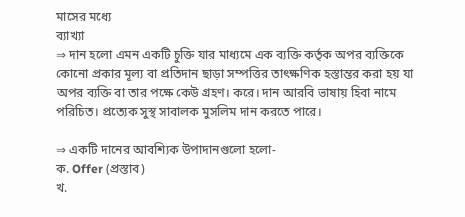মাসের মধ্যে
ব্যাখ্যা
⇒ দান হলো এমন একটি চুক্তি যার মাধ্যমে এক ব্যক্তি কর্তৃক অপর ব্যক্তিকে কোনো প্রকার মূল্য বা প্রতিদান ছাড়া সম্পত্তির তাৎক্ষণিক হস্তান্তর করা হয় যা অপর ব্যক্তি বা তার পক্ষে কেউ গ্রহণ। করে। দান আরবি ভাষায় হিবা নামে পরিচিত। প্রত্যেক সুস্থ সাবালক মুসলিম দান করতে পারে।

⇒ একটি দানের আবশ্যিক উপাদানগুলো হলো-
ক. Offer (প্রস্তাব)
খ.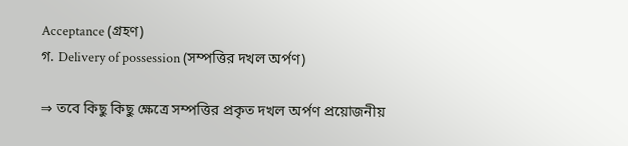Acceptance (গ্রহণ)
গ. Delivery of possession (সম্পত্তির দখল অর্পণ)

⇒ তবে কিছু কিছু ক্ষেত্রে সম্পত্তির প্রকৃত দখল অর্পণ প্রয়োজনীয়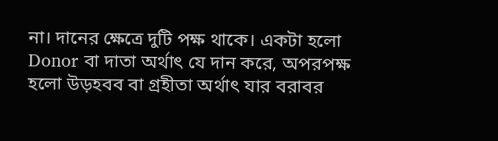না। দানের ক্ষেত্রে দুটি পক্ষ থাকে। একটা হলো Donor বা দাতা অর্থাৎ যে দান করে, অপরপক্ষ হলো উড়হবব বা গ্রহীতা অর্থাৎ যার বরাবর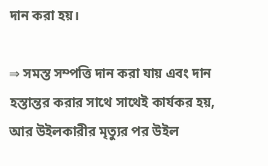দান করা হয়।

⇒ সমস্ত সম্পত্তি দান করা যায় এবং দান হস্তান্তর করার সাথে সাথেই কার্যকর হয়,
আর উইলকারীর মৃত্যুর পর উইল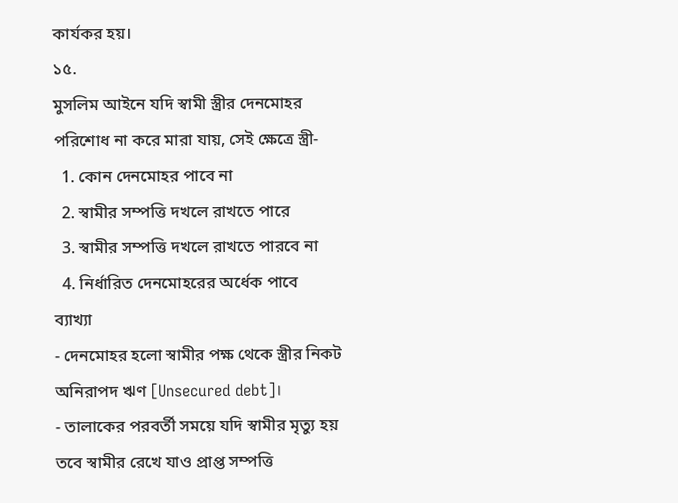কার্যকর হয়।
১৫.
মুসলিম আইনে যদি স্বামী স্ত্রীর দেনমোহর পরিশোধ না করে মারা যায়, সেই ক্ষেত্রে স্ত্রী-
  1. কোন দেনমোহর পাবে না
  2. স্বামীর সম্পত্তি দখলে রাখতে পারে
  3. স্বামীর সম্পত্তি দখলে রাখতে পারবে না
  4. নির্ধারিত দেনমোহরের অর্ধেক পাবে
ব্যাখ্যা
- দেনমোহর হলো স্বামীর পক্ষ থেকে স্ত্রীর নিকট অনিরাপদ ঋণ [Unsecured debt]।
- তালাকের পরবর্তী সময়ে যদি স্বামীর মৃত্যু হয় তবে স্বামীর রেখে যাও প্রাপ্ত সম্পত্তি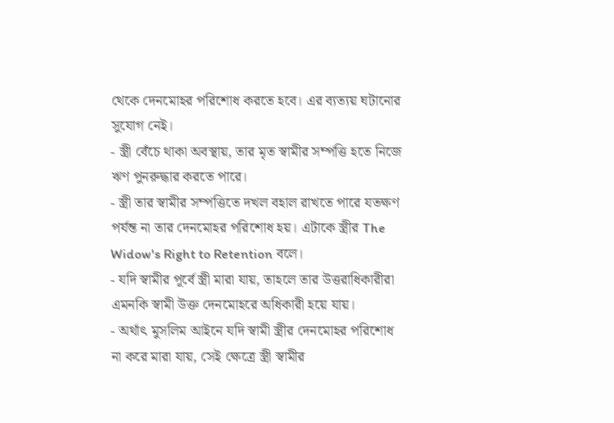থেকে দেনমোহর পরিশোধ করতে হবে। এর ব্যত্যয় ঘটানোর সুযোগ নেই।
- স্ত্রী বেঁচে থাকা অবস্থায়, তার মৃত স্বামীর সম্পত্তি হতে নিজে ঋণ পুনরুদ্ধার করতে পারে।
- স্ত্রী তার স্বামীর সম্পত্তিতে দখল বহাল রাখতে পারে যতক্ষণ পর্যন্ত না তার দেনমোহর পরিশোধ হয়। এটাকে স্ত্রীর The Widow's Right to Retention বলে।
- যদি স্বামীর পূর্বে স্ত্রী মারা যায়, তাহলে তার উত্তরাধিকারীরা এমনকি স্বামী উক্ত দেনমোহরে অধিকারী হয়ে যায়।
- অর্থাৎ মুসলিম আইনে যদি স্বামী স্ত্রীর দেনমোহর পরিশোধ না করে মারা যায়, সেই ক্ষেত্রে স্ত্রী স্বামীর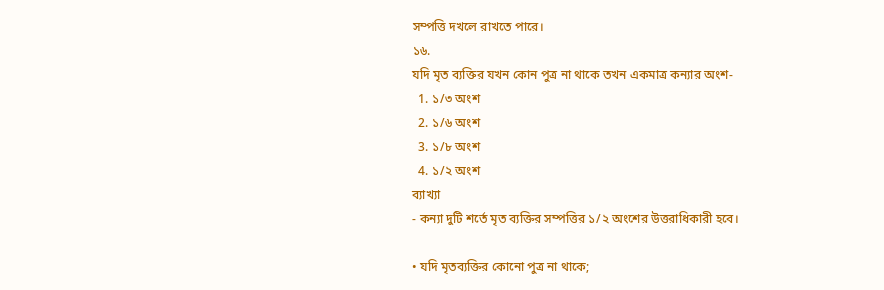সম্পত্তি দখলে রাখতে পারে।
১৬.
যদি মৃত ব্যক্তির যখন কোন পুত্র না থাকে তখন একমাত্র কন্যার অংশ-
  1. ১/৩ অংশ
  2. ১/৬ অংশ
  3. ১/৮ অংশ
  4. ১/২ অংশ
ব্যাখ্যা
- কন্যা দুটি শর্তে মৃত ব্যক্তির সম্পত্তির ১/২ অংশের উত্তরাধিকারী হবে।

• যদি মৃতব্যক্তির কোনো পুত্র না থাকে;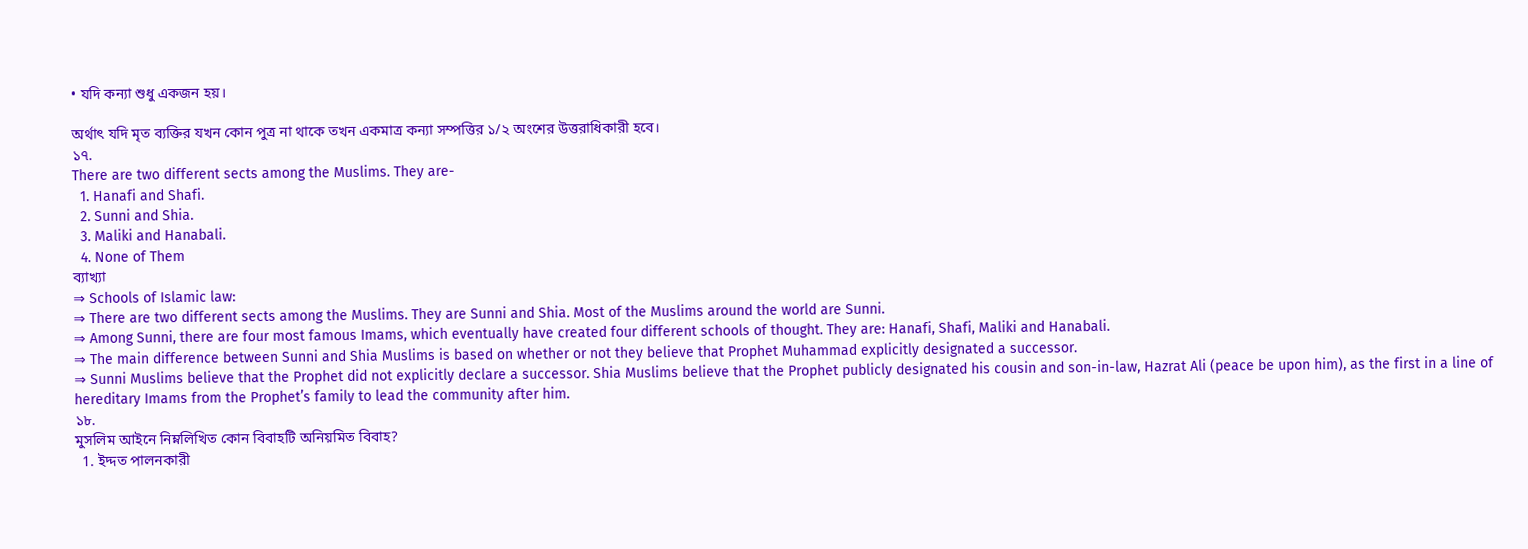• যদি কন্যা শুধু একজন হয়।

অর্থাৎ যদি মৃত ব্যক্তির যখন কোন পুত্র না থাকে তখন একমাত্র কন্যা সম্পত্তির ১/২ অংশের উত্তরাধিকারী হবে।
১৭.
There are two different sects among the Muslims. They are-
  1. Hanafi and Shafi.
  2. Sunni and Shia.
  3. Maliki and Hanabali.
  4. None of Them
ব্যাখ্যা
⇒ Schools of Islamic law:
⇒ There are two different sects among the Muslims. They are Sunni and Shia. Most of the Muslims around the world are Sunni.
⇒ Among Sunni, there are four most famous Imams, which eventually have created four different schools of thought. They are: Hanafi, Shafi, Maliki and Hanabali.
⇒ The main difference between Sunni and Shia Muslims is based on whether or not they believe that Prophet Muhammad explicitly designated a successor.
⇒ Sunni Muslims believe that the Prophet did not explicitly declare a successor. Shia Muslims believe that the Prophet publicly designated his cousin and son-in-law, Hazrat Ali (peace be upon him), as the first in a line of hereditary Imams from the Prophet’s family to lead the community after him.
১৮.
মুসলিম আইনে নিম্নলিখিত কোন বিবাহটি অনিয়মিত বিবাহ?
  1. ইদ্দত পালনকারী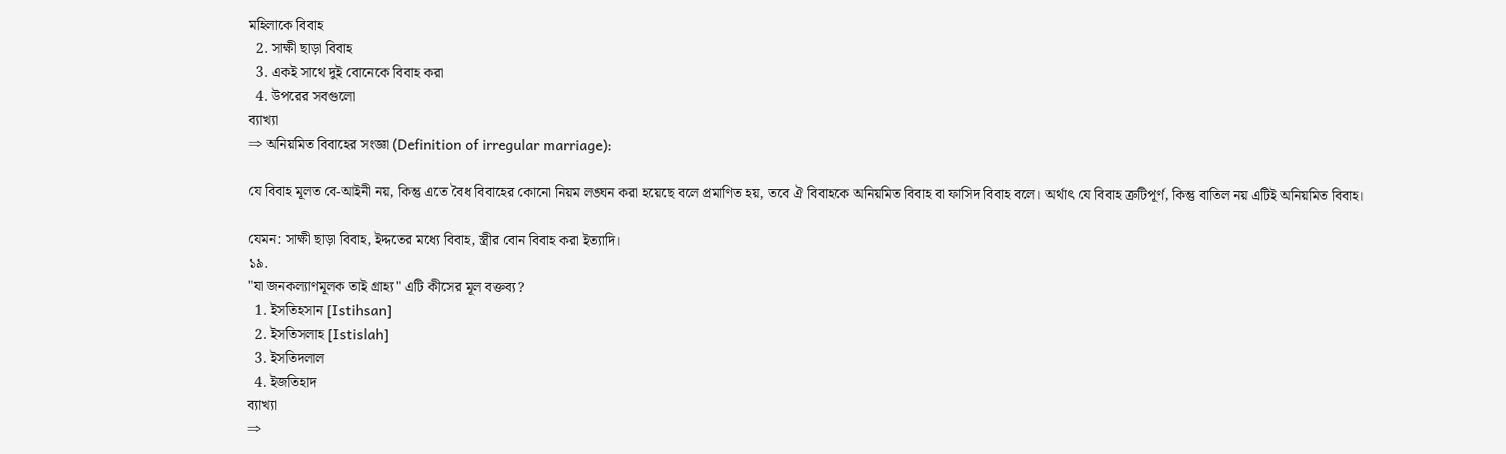মহিলাকে বিবাহ
  2. সাক্ষী ছাড়া বিবাহ
  3. একই সাথে দুই বোনেকে বিবাহ করা
  4. উপরের সবগুলো
ব্যাখ্যা
⇒ অনিয়মিত বিবাহের সংজ্ঞা (Definition of irregular marriage):

যে বিবাহ মূলত বে-আইনী নয়, কিন্তু এতে বৈধ বিবাহের কোনো নিয়ম লঙ্ঘন করা হয়েছে বলে প্রমাণিত হয়, তবে ঐ বিবাহকে অনিয়মিত বিবাহ বা ফাসিদ বিবাহ বলে। অর্থাৎ যে বিবাহ ত্রুটিপূর্ণ, কিন্তু বাতিল নয় এটিই অনিয়মিত বিবাহ।

যেমন: সাক্ষী ছাড়া বিবাহ, ইদ্দতের মধ্যে বিবাহ, স্ত্রীর বোন বিবাহ করা ইত্যাদি।
১৯.
"যা জনকল্যাণমূলক তাই গ্রাহ্য" এটি কীসের মূল বক্তব্য?
  1. ইসতিহসান [Istihsan]
  2. ইসতিসলাহ [Istislah]
  3. ইসতিদলাল
  4. ইজতিহাদ
ব্যাখ্যা
⇒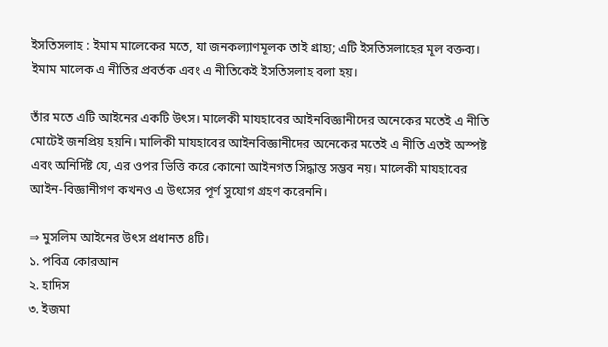ইসতিসলাহ : ইমাম মালেকের মতে, যা জনকল্যাণমূলক তাই গ্রাহ্য; এটি ইসতিসলাহের মূল বক্তব্য। ইমাম মালেক এ নীতির প্রবর্তক এবং এ নীতিকেই ইসতিসলাহ বলা হয়।

তাঁর মতে এটি আইনের একটি উৎস। মালেকী মাযহাবের আইনবিজ্ঞানীদের অনেকের মতেই এ নীতি মোটেই জনপ্রিয় হয়নি। মালিকী মাযহাবের আইনবিজ্ঞানীদের অনেকের মতেই এ নীতি এতই অস্পষ্ট এবং অনির্দিষ্ট যে, এর ওপর ভিত্তি করে কোনো আইনগত সিদ্ধান্ত সম্ভব নয়। মালেকী মাযহাবের আইন-বিজ্ঞানীগণ কখনও এ উৎসের পূর্ণ সুযোগ গ্রহণ করেননি।

⇒ মুসলিম আইনের উৎস প্রধানত ৪টি।
১. পবিত্র কোরআন
২. হাদিস
৩. ইজমা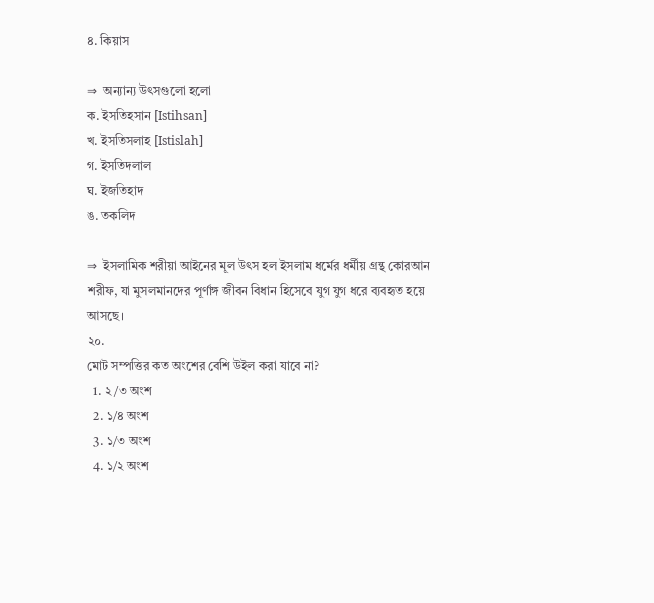৪. কিয়াস

⇒  অন্যান্য উৎসগুলো হলো
ক. ইসতিহসান [Istihsan]
খ. ইসতিসলাহ [Istislah]
গ. ইসতিদলাল
ঘ. ইজতিহাদ
ঙ. তকলিদ

⇒  ইসলামিক শরীয়া আইনের মূল উৎস হল ইসলাম ধর্মের ধর্মীয় গ্রন্থ কোরআন শরীফ, যা মুসলমানদের পূর্ণাঙ্গ জীবন বিধান হিসেবে যুগ যুগ ধরে ব্যবহৃত হয়ে আসছে।
২০.
মোট সম্পত্তির কত অংশের বেশি উইল করা যাবে না?
  1. ২/৩ অংশ
  2. ১/৪ অংশ
  3. ১/৩ অংশ
  4. ১/২ অংশ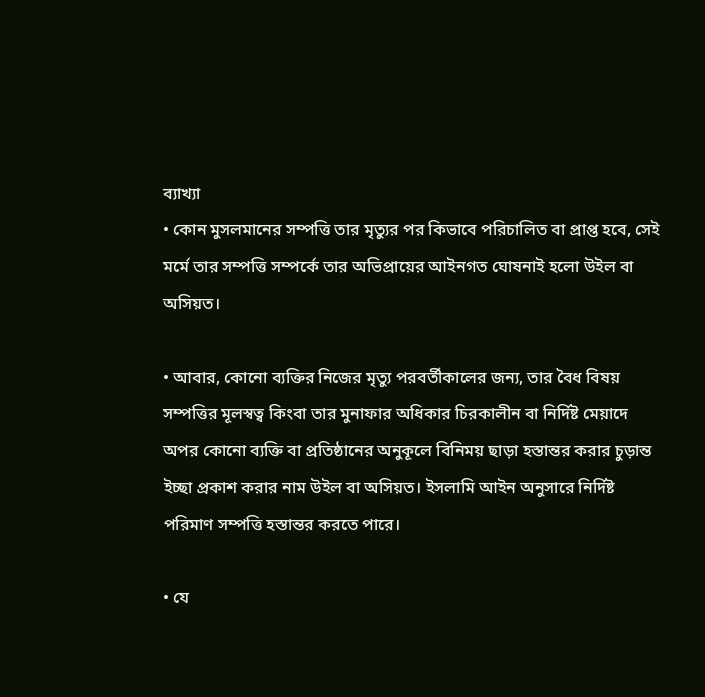ব্যাখ্যা
• কোন মুসলমানের সম্পত্তি তার মৃত্যুর পর কিভাবে পরিচালিত বা প্রাপ্ত হবে, সেই মর্মে তার সম্পত্তি সম্পর্কে তার অভিপ্রায়ের আইনগত ঘোষনাই হলো উইল বা অসিয়ত।

• আবার, কোনো ব্যক্তির নিজের মৃত্যু পরবর্তীকালের জন্য, তার বৈধ বিষয় সম্পত্তির মূলস্বত্ব কিংবা তার মুনাফার অধিকার চিরকালীন বা নির্দিষ্ট মেয়াদে অপর কোনো ব্যক্তি বা প্রতিষ্ঠানের অনুকূলে বিনিময় ছাড়া হস্তান্তর করার চুড়ান্ত ইচ্ছা প্রকাশ করার নাম উইল বা অসিয়ত। ইসলামি আইন অনুসারে নির্দিষ্ট পরিমাণ সম্পত্তি হস্তান্তর করতে পারে।

• যে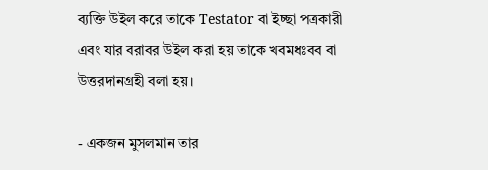ব্যক্তি উইল করে তাকে Testator বা ইচ্ছা পত্রকারী এবং যার বরাবর উইল করা হয় তাকে খবমধঃবব বা উত্তরদানগ্রহী বলা হয়।

- একজন মুসলমান তার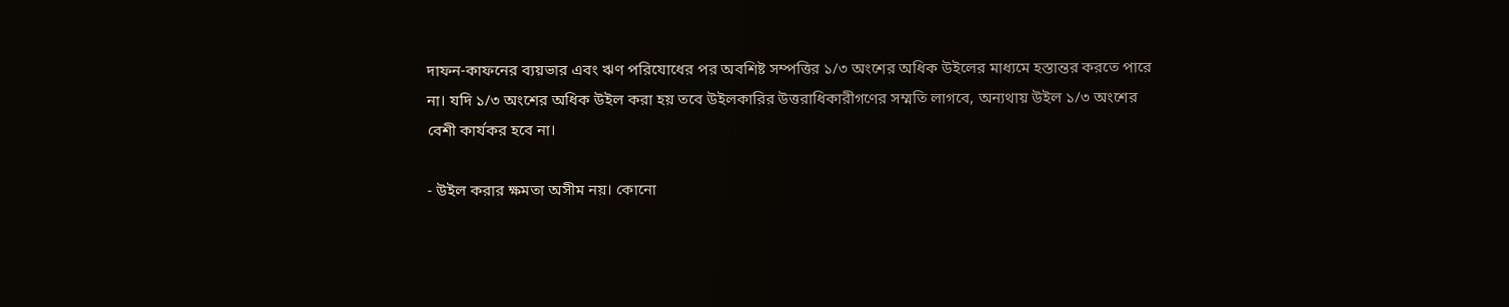দাফন-কাফনের ব্যয়ভার এবং ঋণ পরিযোধের পর অবশিষ্ট সম্পত্তির ১/৩ অংশের অধিক উইলের মাধ্যমে হস্তান্তর করতে পারে না। যদি ১/৩ অংশের অধিক উইল করা হয় তবে উইলকারির উত্তরাধিকারীগণের সম্মতি লাগবে, অন্যথায় উইল ১/৩ অংশের বেশী কার্যকর হবে না।

- উইল করার ক্ষমতা অসীম নয়। কোনো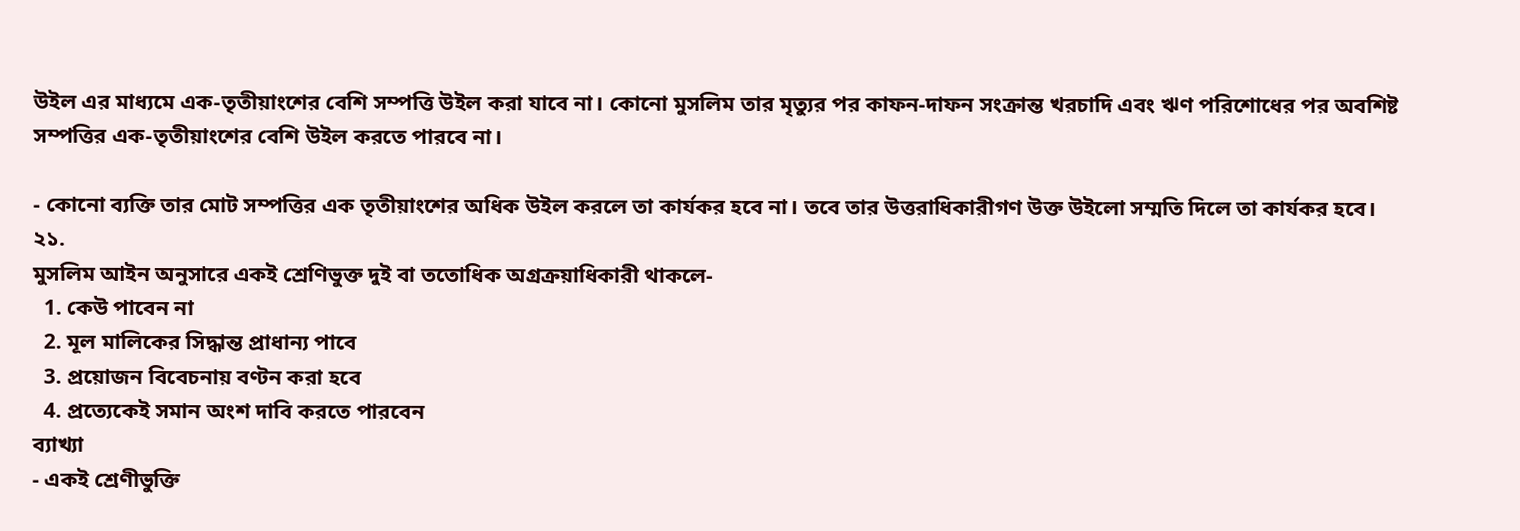উইল এর মাধ্যমে এক-তৃতীয়াংশের বেশি সম্পত্তি উইল করা যাবে না। কোনো মুসলিম তার মৃত্যুর পর কাফন-দাফন সংক্রান্ত খরচাদি এবং ঋণ পরিশোধের পর অবশিষ্ট সম্পত্তির এক-তৃতীয়াংশের বেশি উইল করতে পারবে না।

- কোনো ব্যক্তি তার মোট সম্পত্তির এক তৃতীয়াংশের অধিক উইল করলে তা কার্যকর হবে না। তবে তার উত্তরাধিকারীগণ উক্ত উইলো সম্মতি দিলে তা কার্যকর হবে।
২১.
মুসলিম আইন অনুসারে একই শ্রেণিভুক্ত দুই বা ততোধিক অগ্রক্রয়াধিকারী থাকলে-
  1. কেউ পাবেন না
  2. মূল মালিকের সিদ্ধান্ত প্রাধান্য পাবে
  3. প্রয়োজন বিবেচনায় বণ্টন করা হবে
  4. প্রত্যেকেই সমান অংশ দাবি করতে পারবেন
ব্যাখ্যা
- একই শ্রেণীভুক্তি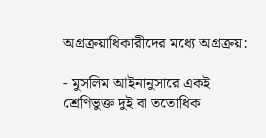অগ্রক্রয়াধিকারীদের মধ্যে অগ্রক্রয়:

- মুসলিম আইনানুসারে একই শ্রেণিভুক্ত দুই বা ততোধিক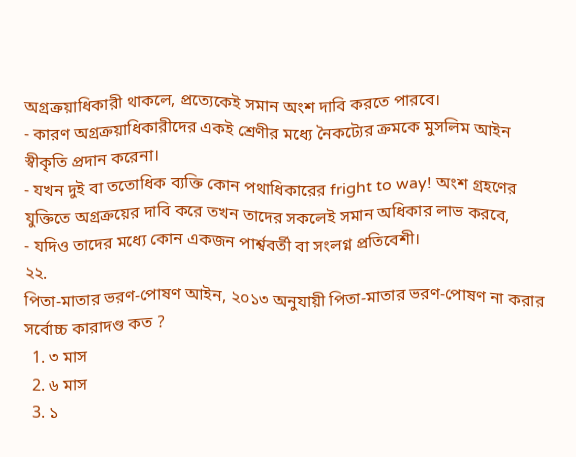অগ্রক্রয়াধিকারী থাকলে, প্রত্যেকেই সমান অংশ দাবি করতে পারবে।
- কারণ অগ্রক্রয়াধিকারীদের একই শ্রেণীর মধ্যে নৈকট্যের ক্রমকে মুসলিম আইন স্বীকৃতি প্রদান করেনা।
- যখন দুই বা ততোধিক ব্যক্তি কোন পথাধিকারের fright to way! অংশ গ্রহণের যুক্তিতে অগ্রক্রয়ের দাবি করে তখন তাদের সকলেই সমান অধিকার লাভ করবে,
- যদিও তাদের মধ্যে কোন একজন পার্শ্ববর্তী বা সংলগ্ন প্রতিবেশী।
২২.
পিতা-মাতার ভরণ-পোষণ আইন, ২০১৩ অনুযায়ী পিতা-মাতার ভরণ-পোষণ না করার সর্বোচ্চ কারাদণ্ড কত ?
  1. ৩ মাস
  2. ৬ মাস
  3. ১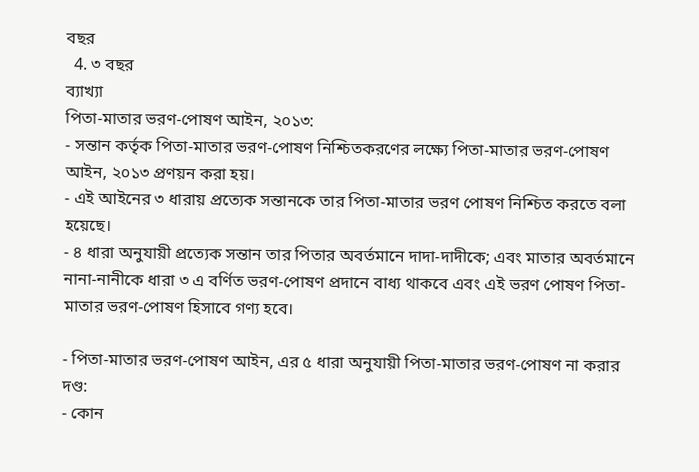বছর
  4. ৩ বছর
ব্যাখ্যা
পিতা-মাতার ভরণ-পোষণ আইন, ২০১৩:
- সন্তান কর্তৃক পিতা-মাতার ভরণ-পোষণ নিশ্চিতকরণের লক্ষ্যে পিতা-মাতার ভরণ-পোষণ আইন, ২০১৩ প্রণয়ন করা হয়।
- এই আইনের ৩ ধারায় প্রত্যেক সন্তানকে তার পিতা-মাতার ভরণ পোষণ নিশ্চিত করতে বলা হয়েছে।
- ৪ ধারা অনুযায়ী প্রত্যেক সন্তান তার পিতার অবর্তমানে দাদা-দাদীকে; এবং মাতার অবর্তমানে নানা-নানীকে ধারা ৩ এ বর্ণিত ভরণ-পোষণ প্রদানে বাধ্য থাকবে এবং এই ভরণ পোষণ পিতা-মাতার ভরণ-পোষণ হিসাবে গণ্য হবে।

- পিতা-মাতার ভরণ-পোষণ আইন, এর ৫ ধারা অনুযায়ী পিতা-মাতার ভরণ-পোষণ না করার দণ্ড:
- কোন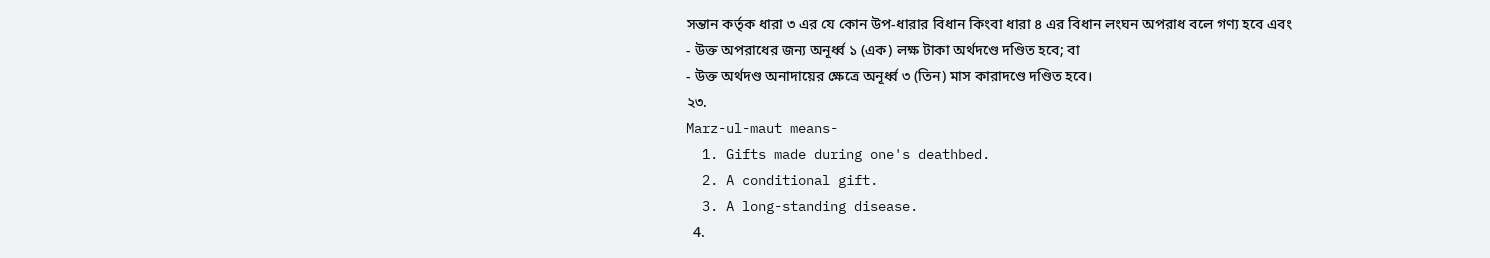সন্তান কর্তৃক ধারা ৩ এর যে কোন উপ-ধারার বিধান কিংবা ধারা ৪ এর বিধান লংঘন অপরাধ বলে গণ্য হবে এবং
- উক্ত অপরাধের জন্য অনূর্ধ্ব ১ (এক) লক্ষ টাকা অর্থদণ্ডে দণ্ডিত হবে; বা
- উক্ত অর্থদণ্ড অনাদায়ের ক্ষেত্রে অনূর্ধ্ব ৩ (তিন) মাস কারাদণ্ডে দণ্ডিত হবে।
২৩.
Marz-ul-maut means-
  1. Gifts made during one's deathbed.
  2. A conditional gift.
  3. A long-standing disease.
  4.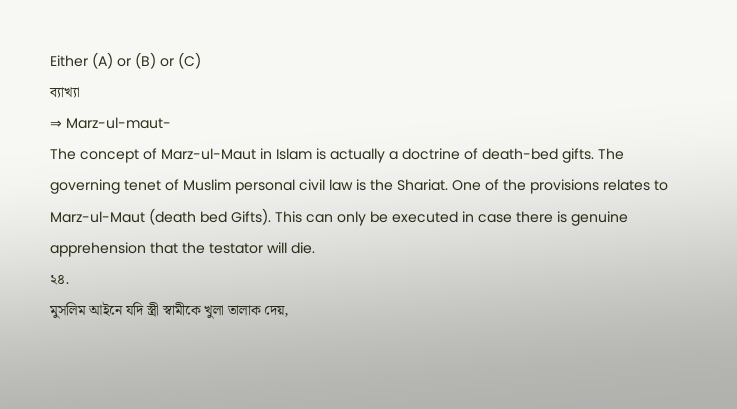Either (A) or (B) or (C)
ব্যাখ্যা
⇒ Marz-ul-maut-
The concept of Marz-ul-Maut in Islam is actually a doctrine of death-bed gifts. The governing tenet of Muslim personal civil law is the Shariat. One of the provisions relates to Marz-ul-Maut (death bed Gifts). This can only be executed in case there is genuine apprehension that the testator will die.
২৪.
মুসলিম আইনে যদি স্ত্রী স্বামীকে খুলা তালাক দেয়,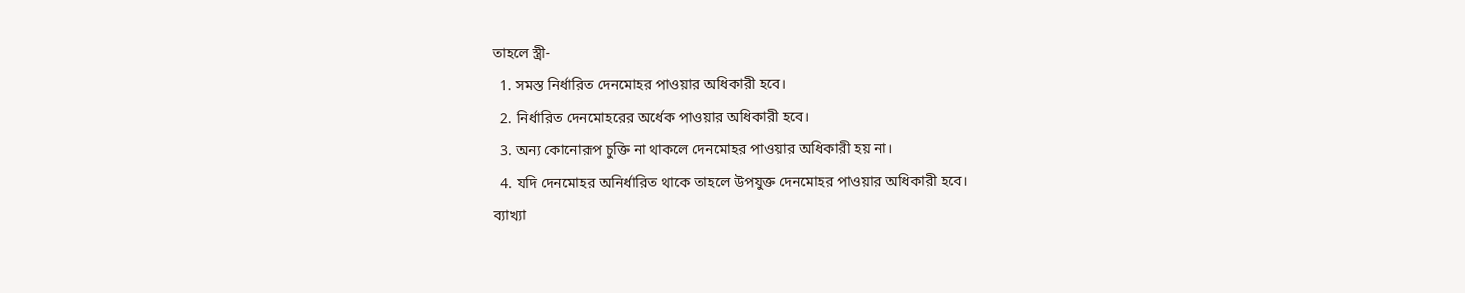তাহলে স্ত্রী-
  1. সমস্ত নির্ধারিত দেনমোহর পাওয়ার অধিকারী হবে।
  2. নির্ধারিত দেনমোহরের অর্ধেক পাওয়ার অধিকারী হবে।
  3. অন্য কোনোরূপ চুক্তি না থাকলে দেনমোহর পাওয়ার অধিকারী হয় না।
  4. যদি দেনমোহর অনির্ধারিত থাকে তাহলে উপযুক্ত দেনমোহর পাওয়ার অধিকারী হবে।
ব্যাখ্যা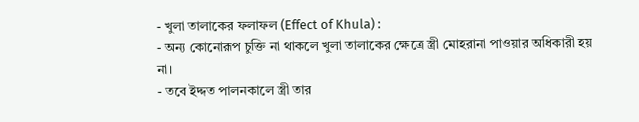- খুলা তালাকের ফলাফল (Effect of Khula) :
- অন্য কোনোরূপ চুক্তি না থাকলে খুলা তালাকের ক্ষেত্রে স্ত্রী মোহরানা পাওয়ার অধিকারী হয় না।
- তবে ইদ্দত পালনকালে স্ত্রী তার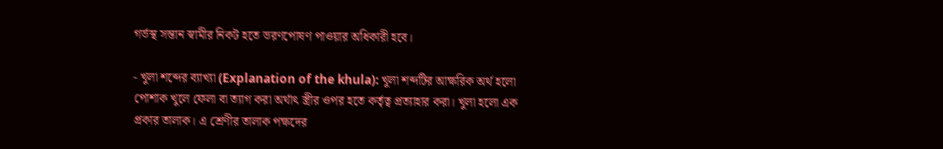গর্ভস্থ সন্তান স্বামীর নিকট হতে ভরণপোষণ পাওয়ার অধিকারী হবে।

- খুলা শব্দের ব্যাখ্যা (Explanation of the khula): খুলা শব্দটির আক্ষরিক অর্থ হলো পোশাক খুলে ফেলা বা ত্যাগ করা অর্থাৎ স্ত্রীর ওপর হতে কর্তৃত্ব প্রত্যাহার করা। খুলা হলো এক প্রকার তালাক। এ শ্রেণীর তালাক পক্ষদের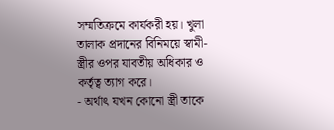সম্মতিক্রমে কার্যকরী হয়। খুলা তালাক প্রদানের বিনিময়ে স্বামী-স্ত্রীর ওপর যাবতীয় অধিকার ও কর্তৃত্ব ত্যাগ করে।
- অর্থাৎ যখন কোনো স্ত্রী তাকে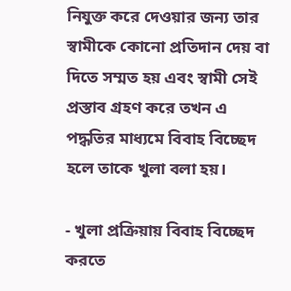নিযুক্ত করে দেওয়ার জন্য তার স্বামীকে কোনো প্রতিদান দেয় বা দিতে সম্মত হয় এবং স্বামী সেই প্রস্তাব গ্রহণ করে তখন এ পদ্ধতির মাধ্যমে বিবাহ বিচ্ছেদ হলে তাকে খুলা বলা হয়।

- খুলা প্রক্রিয়ায় বিবাহ বিচ্ছেদ করতে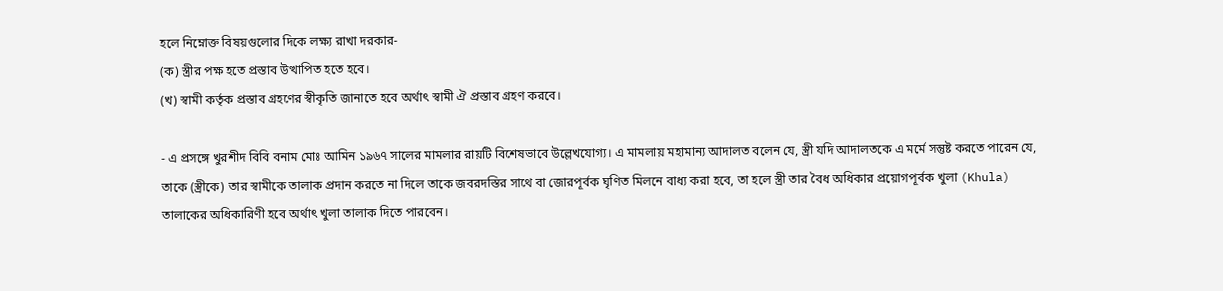হলে নিম্নোক্ত বিষয়গুলোর দিকে লক্ষ্য রাখা দরকার-
(ক) স্ত্রীর পক্ষ হতে প্রস্তাব উত্থাপিত হতে হবে।
(খ) স্বামী কর্তৃক প্রস্তাব গ্রহণের স্বীকৃতি জানাতে হবে অর্থাৎ স্বামী ঐ প্রস্তাব গ্রহণ করবে।

- এ প্রসঙ্গে খুরশীদ বিবি বনাম মোঃ আমিন ১৯৬৭ সালের মামলার রায়টি বিশেষভাবে উল্লেখযোগ্য। এ মামলায় মহামান্য আদালত বলেন যে, স্ত্রী যদি আদালতকে এ মর্মে সন্তুষ্ট করতে পারেন যে, তাকে (স্ত্রীকে) তার স্বামীকে তালাক প্রদান করতে না দিলে তাকে জবরদস্তির সাথে বা জোরপূর্বক ঘৃণিত মিলনে বাধ্য করা হবে, তা হলে স্ত্রী তার বৈধ অধিকার প্রয়োগপূর্বক খুলা (Khula) তালাকের অধিকারিণী হবে অর্থাৎ খুলা তালাক দিতে পারবেন।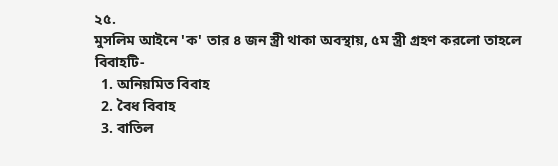২৫.
মুসলিম আইনে 'ক' তার ৪ জন স্ত্রী থাকা অবস্থায়, ৫ম স্ত্রী গ্রহণ করলো তাহলে বিবাহটি-
  1. অনিয়মিত বিবাহ
  2. বৈধ বিবাহ
  3. বাতিল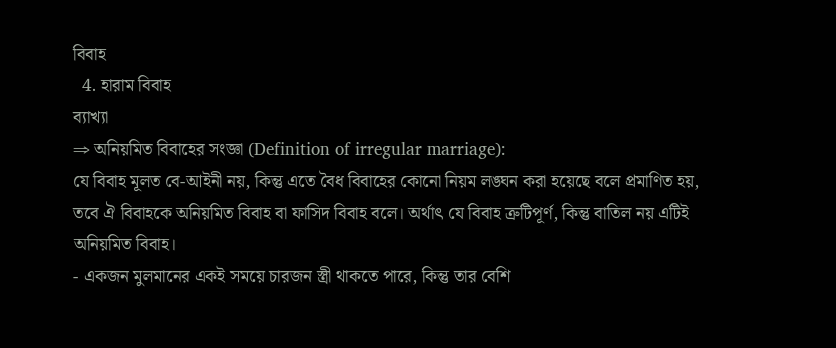বিবাহ
  4. হারাম বিবাহ
ব্যাখ্যা
⇒ অনিয়মিত বিবাহের সংজ্ঞা (Definition of irregular marriage):
যে বিবাহ মূলত বে-আইনী নয়, কিন্তু এতে বৈধ বিবাহের কোনো নিয়ম লঙ্ঘন করা হয়েছে বলে প্রমাণিত হয়, তবে ঐ বিবাহকে অনিয়মিত বিবাহ বা ফাসিদ বিবাহ বলে। অর্থাৎ যে বিবাহ ত্রুটিপূর্ণ, কিন্তু বাতিল নয় এটিই অনিয়মিত বিবাহ।
- একজন মুলমানের একই সময়ে চারজন স্ত্রী থাকতে পারে, কিন্তু তার বেশি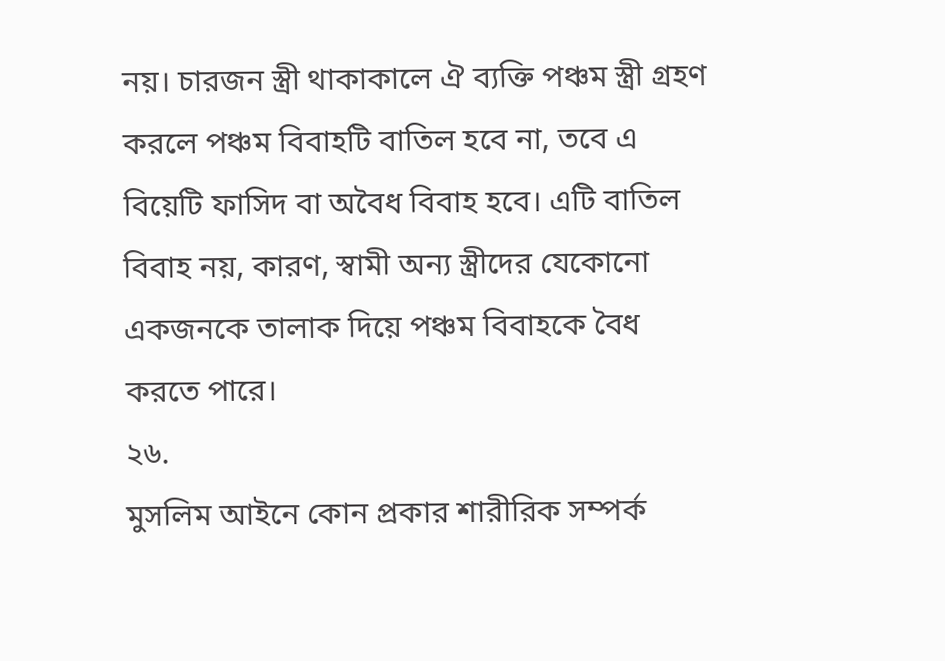নয়। চারজন স্ত্রী থাকাকালে ঐ ব্যক্তি পঞ্চম স্ত্রী গ্রহণ করলে পঞ্চম বিবাহটি বাতিল হবে না, তবে এ বিয়েটি ফাসিদ বা অবৈধ বিবাহ হবে। এটি বাতিল বিবাহ নয়, কারণ, স্বামী অন্য স্ত্রীদের যেকোনো একজনকে তালাক দিয়ে পঞ্চম বিবাহকে বৈধ করতে পারে।
২৬.
মুসলিম আইনে কোন প্রকার শারীরিক সম্পর্ক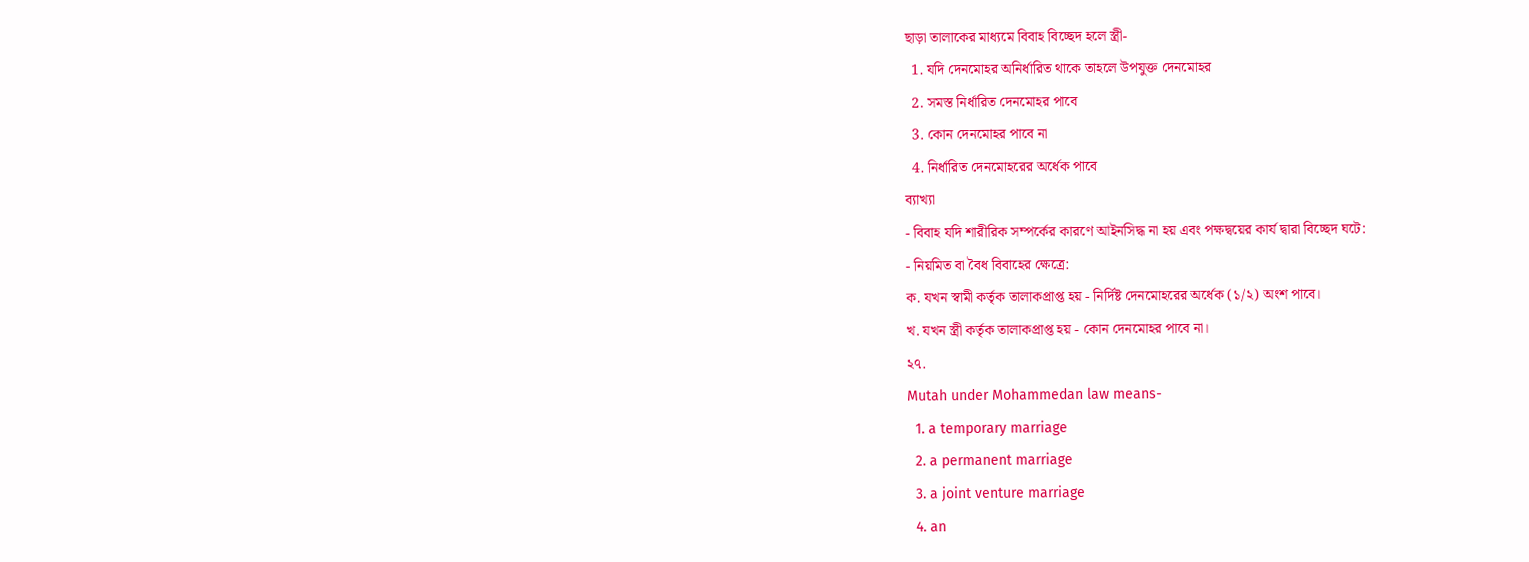ছাড়া তালাকের মাধ্যমে বিবাহ বিচ্ছেদ হলে স্ত্রী-
  1. যদি দেনমোহর অনির্ধারিত থাকে তাহলে উপযুক্ত দেনমোহর
  2. সমস্ত নির্ধারিত দেনমোহর পাবে
  3. কোন দেনমোহর পাবে না
  4. নির্ধারিত দেনমোহরের অর্ধেক পাবে
ব্যাখ্যা
- বিবাহ যদি শারীরিক সম্পর্কের কারণে আইনসিদ্ধ না হয় এবং পক্ষদ্বয়ের কার্য দ্বারা বিচ্ছেদ ঘটে:
- নিয়মিত বা বৈধ বিবাহের ক্ষেত্রে:
ক. যখন স্বামী কর্তৃক তালাকপ্রাপ্ত হয় - নির্দিষ্ট দেনমোহরের অর্ধেক (১/২) অংশ পাবে।
খ. যখন স্ত্রী কর্তৃক তালাকপ্রাপ্ত হয় - কোন দেনমোহর পাবে না।
২৭.
Mutah under Mohammedan law means-
  1. a temporary marriage
  2. a permanent marriage
  3. a joint venture marriage
  4. an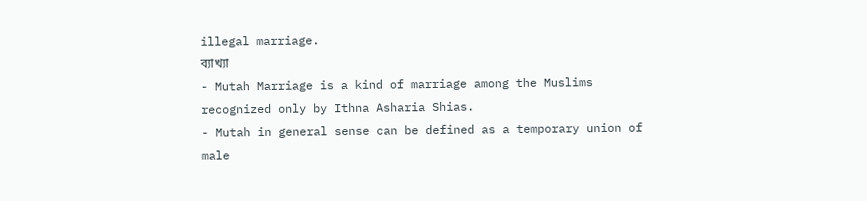illegal marriage.
ব্যাখ্যা
- Mutah Marriage is a kind of marriage among the Muslims recognized only by Ithna Asharia Shias.
- Mutah in general sense can be defined as a temporary union of male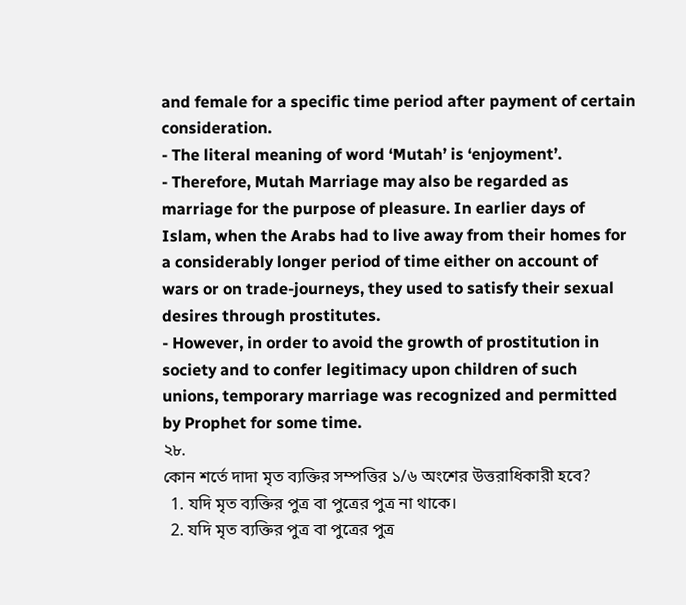and female for a specific time period after payment of certain consideration.
- The literal meaning of word ‘Mutah’ is ‘enjoyment’.
- Therefore, Mutah Marriage may also be regarded as marriage for the purpose of pleasure. In earlier days of Islam, when the Arabs had to live away from their homes for a considerably longer period of time either on account of wars or on trade-journeys, they used to satisfy their sexual desires through prostitutes.
- However, in order to avoid the growth of prostitution in society and to confer legitimacy upon children of such unions, temporary marriage was recognized and permitted by Prophet for some time.
২৮.
কোন শর্তে দাদা মৃত ব্যক্তির সম্পত্তির ১/৬ অংশের উত্তরাধিকারী হবে?
  1. যদি মৃত ব্যক্তির পুত্র বা পুত্রের পুত্র না থাকে।
  2. যদি মৃত ব্যক্তির পুত্র বা পুত্রের পুত্র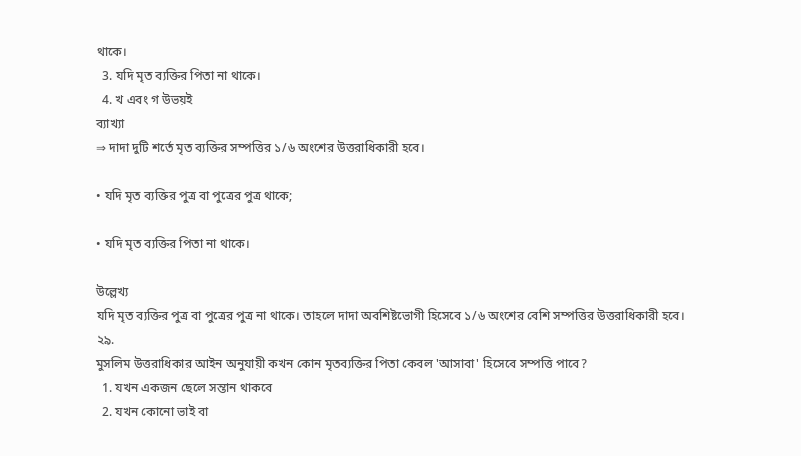থাকে।
  3. যদি মৃত ব্যক্তির পিতা না থাকে।
  4. খ এবং গ উভয়ই
ব্যাখ্যা
⇒ দাদা দুটি শর্তে মৃত ব্যক্তির সম্পত্তির ১/৬ অংশের উত্তরাধিকারী হবে।

• যদি মৃত ব্যক্তির পুত্র বা পুত্রের পুত্র থাকে;

• যদি মৃত ব্যক্তির পিতা না থাকে।

উল্লেখ্য
যদি মৃত ব্যক্তির পুত্র বা পুত্রের পুত্র না থাকে। তাহলে দাদা অবশিষ্টভোগী হিসেবে ১/৬ অংশের বেশি সম্পত্তির উত্তরাধিকারী হবে।
২৯.
মুসলিম উত্তরাধিকার আইন অনুযায়ী কখন কোন মৃতব্যক্তির পিতা কেবল 'আসাবা' হিসেবে সম্পত্তি পাবে?
  1. যখন একজন ছেলে সন্তান থাকবে
  2. যখন কোনো ভাই বা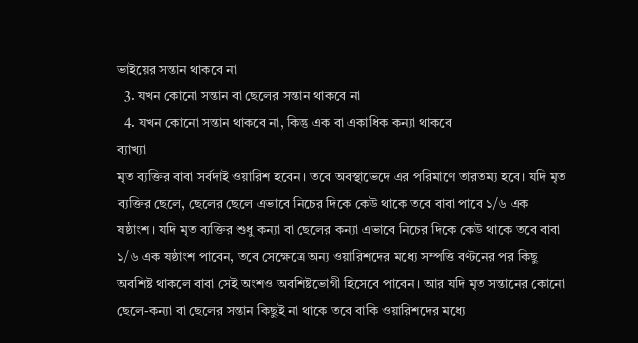ভাইয়ের সন্তান থাকবে না
  3. যখন কোনো সন্তান বা ছেলের সন্তান থাকবে না
  4. যখন কোনো সন্তান থাকবে না, কিন্তু এক বা একাধিক কন্যা থাকবে
ব্যাখ্যা
মৃত ব্যক্তির বাবা সর্বদাই ওয়ারিশ হবেন। তবে অবস্থাভেদে এর পরিমাণে তারতম্য হবে। যদি মৃত ব্যক্তির ছেলে, ছেলের ছেলে এভাবে নিচের দিকে কেউ থাকে তবে বাবা পাবে ১/৬ এক ষষ্ঠাংশ। যদি মৃত ব্যক্তির শুধু কন্যা বা ছেলের কন্যা এভাবে নিচের দিকে কেউ থাকে তবে বাবা ১/৬ এক ষষ্ঠাংশ পাবেন, তবে সেক্ষেত্রে অন্য ওয়ারিশদের মধ্যে সম্পত্তি বণ্টনের পর কিছু অবশিষ্ট থাকলে বাবা সেই অংশও অবশিষ্টভোগী হিসেবে পাবেন। আর যদি মৃত সন্তানের কোনো ছেলে-কন্যা বা ছেলের সন্তান কিছুই না থাকে তবে বাকি ওয়ারিশদের মধ্যে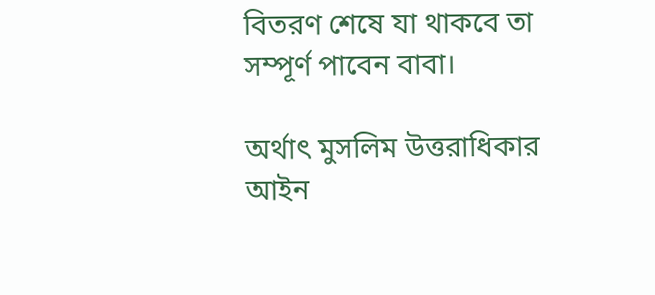বিতরণ শেষে যা থাকবে তা সম্পূর্ণ পাবেন বাবা।

অর্থাৎ মুসলিম উত্তরাধিকার আইন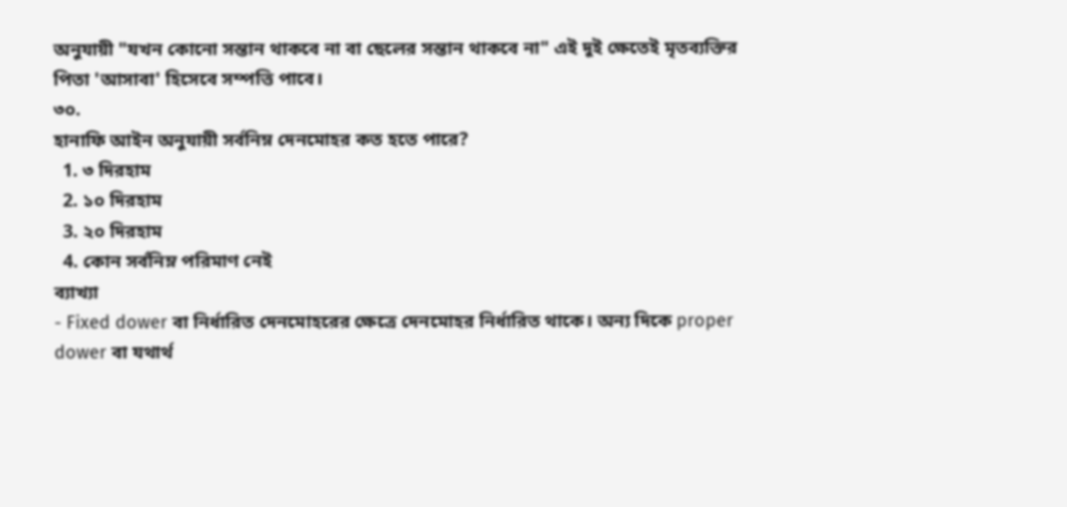অনুযায়ী "যখন কোনো সন্তান থাকবে না বা ছেলের সন্তান থাকবে না" এই দুই ক্ষেতেই মৃতব্যক্তির পিতা 'আসাবা' হিসেবে সম্পত্তি পাবে।
৩০.
হানাফি আইন অনুযায়ী সর্বনিম্ন দেনমোহর কত হতে পারে?
  1. ৩ দিরহাম
  2. ১০ দিরহাম
  3. ২০ দিরহাম
  4. কোন সর্বনিম্ন পরিমাণ নেই
ব্যাখ্যা
- Fixed dower বা নির্ধারিত দেনমোহরের ক্ষেত্রে দেনমোহর নির্ধারিত থাকে। অন্য দিকে proper dower বা যথার্থ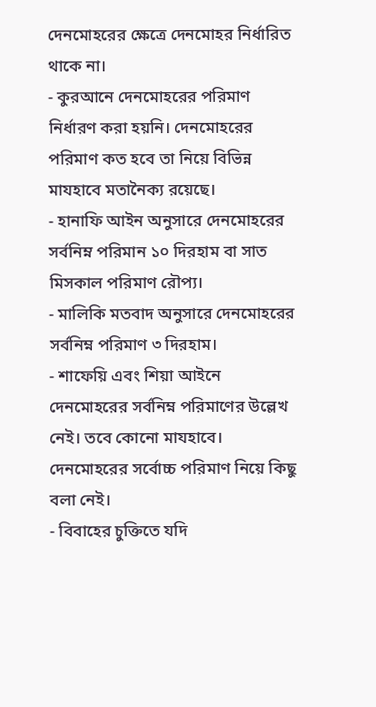দেনমোহরের ক্ষেত্রে দেনমোহর নির্ধারিত থাকে না।
- কুরআনে দেনমোহরের পরিমাণ নির্ধারণ করা হয়নি। দেনমোহরের পরিমাণ কত হবে তা নিয়ে বিভিন্ন মাযহাবে মতানৈক্য রয়েছে।
- হানাফি আইন অনুসারে দেনমোহরের সর্বনিম্ন পরিমান ১০ দিরহাম বা সাত মিসকাল পরিমাণ রৌপ্য।
- মালিকি মতবাদ অনুসারে দেনমোহরের সর্বনিম্ন পরিমাণ ৩ দিরহাম।
- শাফেয়ি এবং শিয়া আইনে দেনমোহরের সর্বনিম্ন পরিমাণের উল্লেখ নেই। তবে কোনো মাযহাবে। দেনমোহরের সর্বোচ্চ পরিমাণ নিয়ে কিছু বলা নেই।
- বিবাহের চুক্তিতে যদি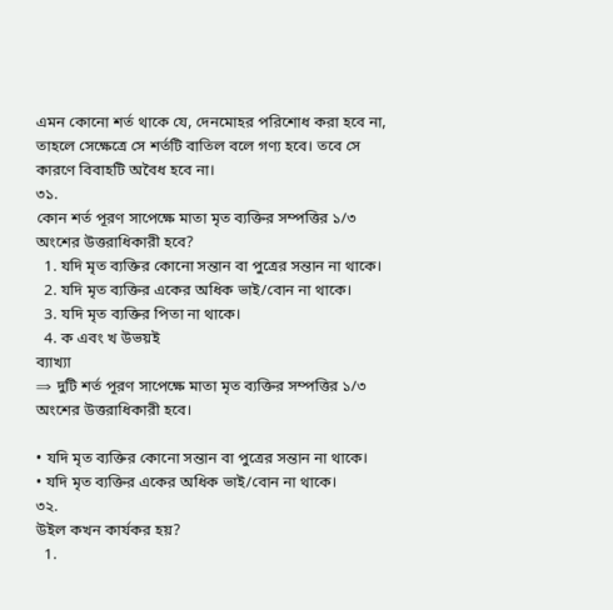এমন কোনো শর্ত থাকে যে, দেনমোহর পরিশোধ করা হবে না, তাহলে সেক্ষেত্রে সে শর্তটি বাতিল বলে গণ্য হবে। তবে সে কারণে বিবাহটি অবৈধ হবে না।
৩১.
কোন শর্ত পূরণ সাপেক্ষে মাতা মৃত ব্যক্তির সম্পত্তির ১/৩ অংশের উত্তরাধিকারী হবে?
  1. যদি মৃত ব্যক্তির কোনো সন্তান বা পুত্রের সন্তান না থাকে।
  2. যদি মৃত ব্যক্তির একের অধিক ভাই/বোন না থাকে।
  3. যদি মৃত ব্যক্তির পিতা না থাকে।
  4. ক এবং খ উভয়ই
ব্যাখ্যা
⇒ দুটি শর্ত পূরণ সাপেক্ষে মাতা মৃত ব্যক্তির সম্পত্তির ১/৩ অংশের উত্তরাধিকারী হবে।

• যদি মৃত ব্যক্তির কোনো সন্তান বা পুত্রের সন্তান না থাকে।
• যদি মৃত ব্যক্তির একের অধিক ভাই/বোন না থাকে।
৩২.
উইল কখন কার্যকর হয়?
  1.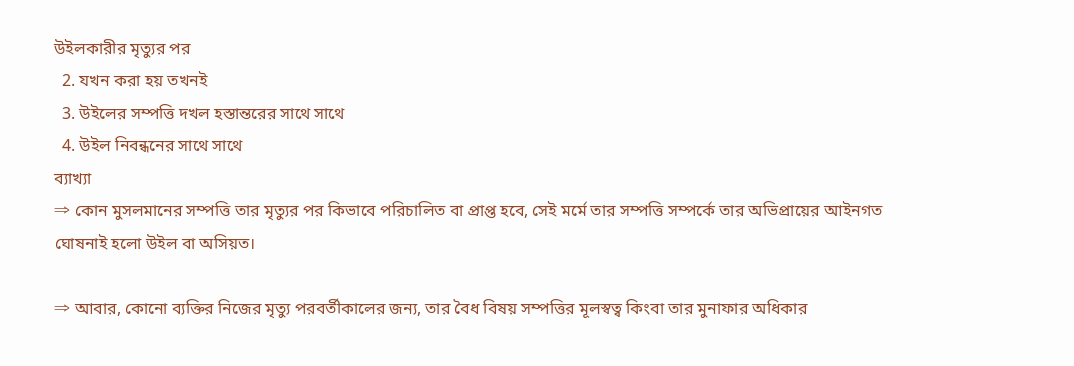উইলকারীর মৃত্যুর পর
  2. যখন করা হয় তখনই
  3. উইলের সম্পত্তি দখল হস্তান্তরের সাথে সাথে
  4. উইল নিবন্ধনের সাথে সাথে
ব্যাখ্যা
⇒ কোন মুসলমানের সম্পত্তি তার মৃত্যুর পর কিভাবে পরিচালিত বা প্রাপ্ত হবে, সেই মর্মে তার সম্পত্তি সম্পর্কে তার অভিপ্রায়ের আইনগত ঘোষনাই হলো উইল বা অসিয়ত।

⇒ আবার, কোনো ব্যক্তির নিজের মৃত্যু পরবর্তীকালের জন্য, তার বৈধ বিষয় সম্পত্তির মূলস্বত্ব কিংবা তার মুনাফার অধিকার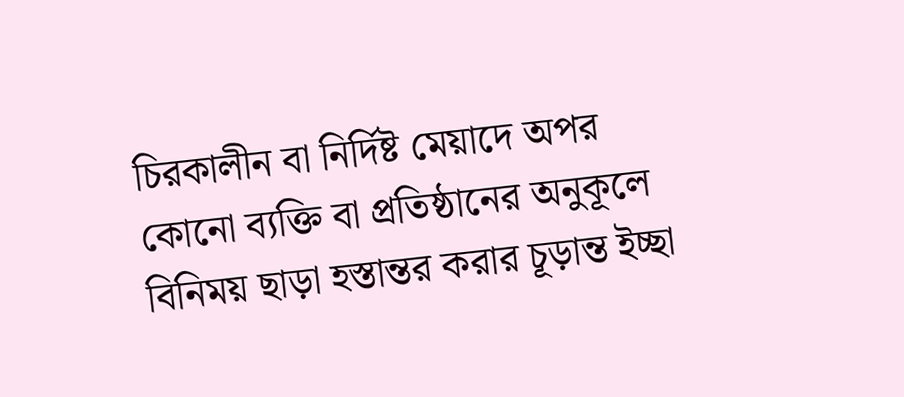চিরকালীন বা নির্দিষ্ট মেয়াদে অপর কোনো ব্যক্তি বা প্রতিষ্ঠানের অনুকূলে বিনিময় ছাড়া হস্তান্তর করার চূড়ান্ত ইচ্ছা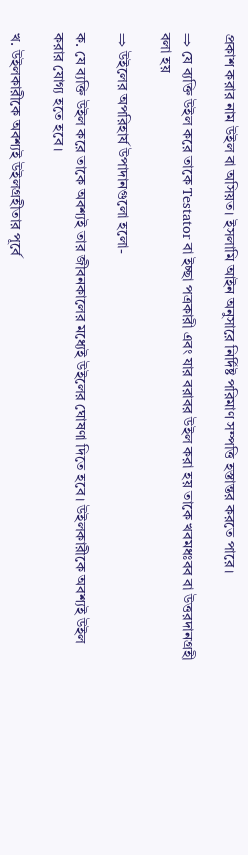প্রকাশ করার নাম উইল বা অসিয়ত। ইসলামি আইন অনুসারে নির্দিষ্ট পরিমাণ সম্পত্তি হস্তান্তর করতে পারে।

⇒ যে ব্যক্তি উইল করে তাকে Testator বা ইচ্ছা পত্রকারী এবং যার বরাবর উইল করা হয় তাকে খবমধঃবব বা উত্তরদানগ্রহী বলা হয়

⇒ উইলের অপরিহার্য উপাদানগুলো হলো-

ক. যে ব্যক্তি উইল করে তাকে অবশ্যই তার জীবনকালের মধ্যেই উইলের ঘোষণা দিতে হবে। উইলকারীকে অবশ্যই উইল করার যোগ্য হতে হবে।

খ. উইলকারীকে অবশ্যই উইলগ্রহীতার পূর্বে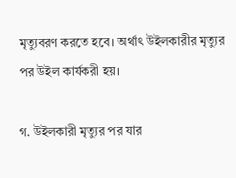মৃত্যুবরণ করতে হবে। অর্থাৎ উইলকারীর মৃত্যুর পর উইল কার্যকরী হয়।

গ. উইলকারী মৃত্যুর পর যার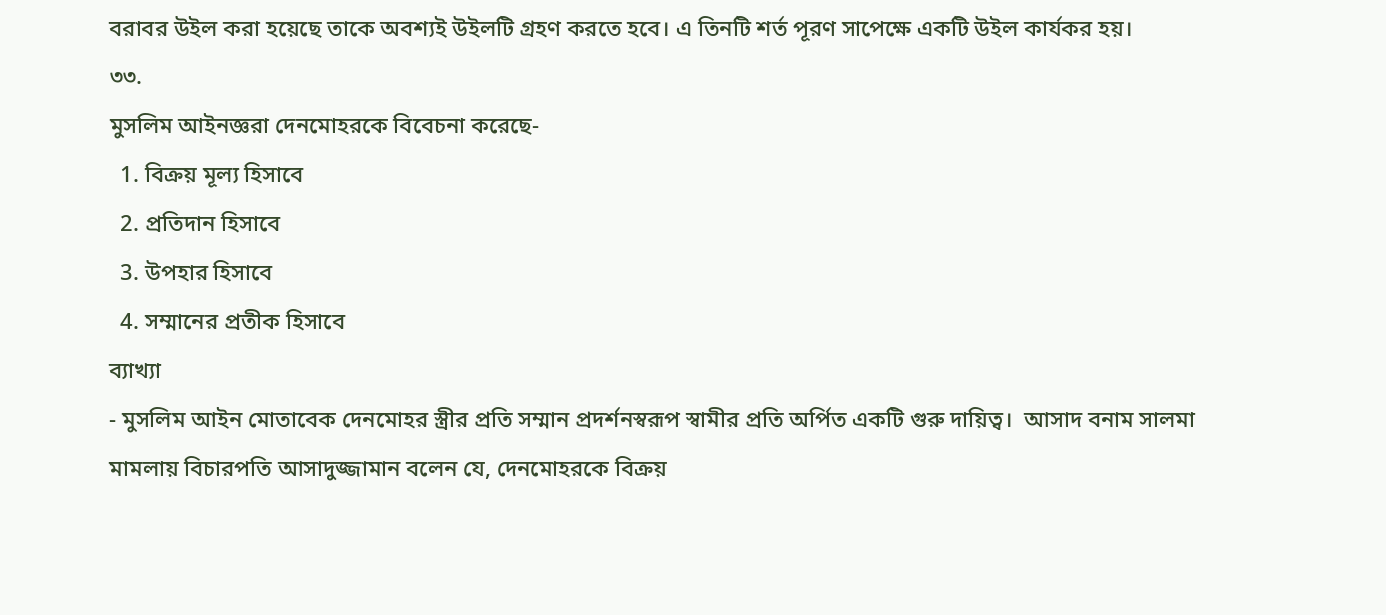বরাবর উইল করা হয়েছে তাকে অবশ্যই উইলটি গ্রহণ করতে হবে। এ তিনটি শর্ত পূরণ সাপেক্ষে একটি উইল কার্যকর হয়।
৩৩.
মুসলিম আইনজ্ঞরা দেনমোহরকে বিবেচনা করেছে-
  1. বিক্রয় মূল্য হিসাবে
  2. প্রতিদান হিসাবে
  3. উপহার হিসাবে
  4. সম্মানের প্রতীক হিসাবে
ব্যাখ্যা
- মুসলিম আইন মোতাবেক দেনমোহর স্ত্রীর প্রতি সম্মান প্রদর্শনস্বরূপ স্বামীর প্রতি অর্পিত একটি গুরু দায়িত্ব।  আসাদ বনাম সালমা মামলায় বিচারপতি আসাদুজ্জামান বলেন যে, দেনমোহরকে বিক্রয়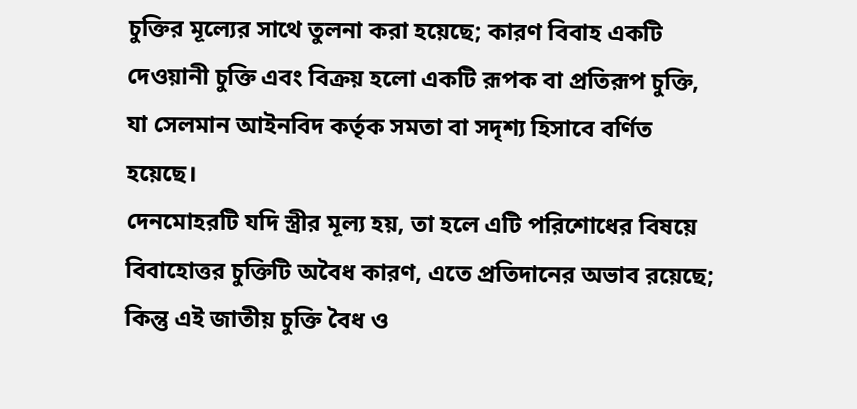চুক্তির মূল্যের সাথে তুলনা করা হয়েছে; কারণ বিবাহ একটি দেওয়ানী চুক্তি এবং বিক্রয় হলো একটি রূপক বা প্রতিরূপ চুক্তি, যা সেলমান আইনবিদ কর্তৃক সমতা বা সদৃশ্য হিসাবে বর্ণিত হয়েছে।
দেনমোহরটি যদি স্ত্রীর মূল্য হয়, তা হলে এটি পরিশোধের বিষয়ে বিবাহোত্তর চুক্তিটি অবৈধ কারণ, এতে প্রতিদানের অভাব রয়েছে; কিন্তু এই জাতীয় চুক্তি বৈধ ও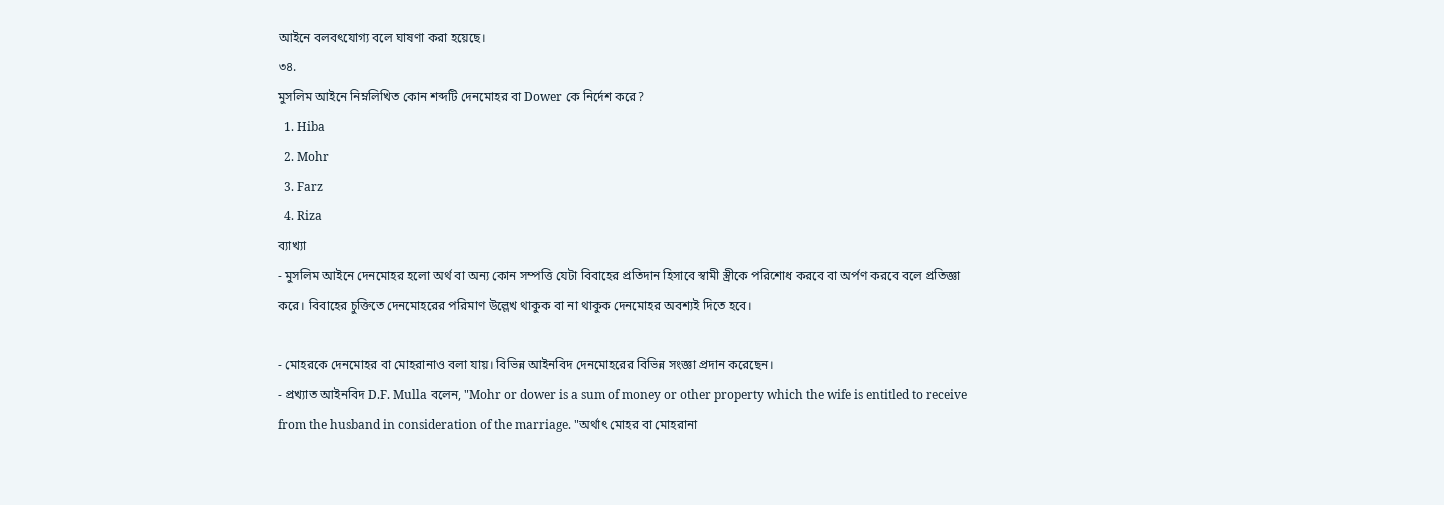আইনে বলবৎযোগ্য বলে ঘাষণা করা হয়েছে।
৩৪.
মুসলিম আইনে নিম্নলিখিত কোন শব্দটি দেনমোহর বা Dower কে নির্দেশ করে?
  1. Hiba
  2. Mohr
  3. Farz
  4. Riza
ব্যাখ্যা
- মুসলিম আইনে দেনমোহর হলো অর্থ বা অন্য কোন সম্পত্তি যেটা বিবাহের প্রতিদান হিসাবে স্বামী স্ত্রীকে পরিশোধ করবে বা অর্পণ করবে বলে প্রতিজ্ঞা করে। বিবাহের চুক্তিতে দেনমোহরের পরিমাণ উল্লেখ থাকুক বা না থাকুক দেনমোহর অবশ্যই দিতে হবে।

- মোহরকে দেনমোহর বা মোহরানাও বলা যায়। বিভিন্ন আইনবিদ দেনমোহরের বিভিন্ন সংজ্ঞা প্রদান করেছেন।
- প্রখ্যাত আইনবিদ D.F. Mulla বলেন, "Mohr or dower is a sum of money or other property which the wife is entitled to receive from the husband in consideration of the marriage. "অর্থাৎ মোহর বা মোহরানা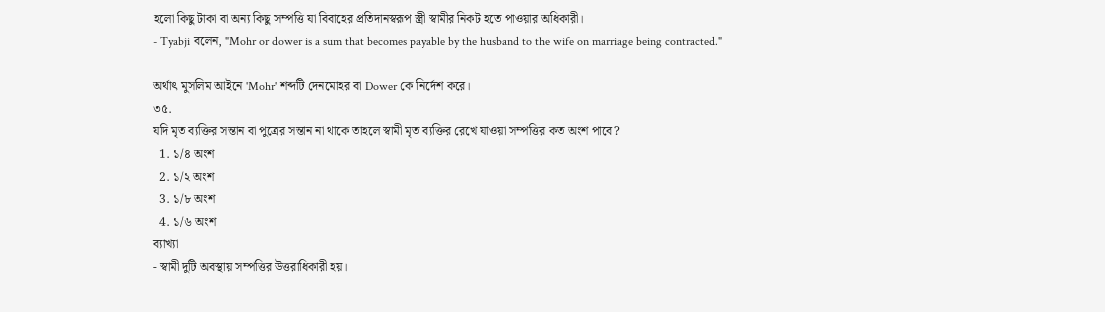হলো কিছু টাকা বা অন্য কিছু সম্পত্তি যা বিবাহের প্রতিদানস্বরূপ স্ত্রী স্বামীর নিকট হতে পাওয়ার অধিকারী।
- Tyabji বলেন, "Mohr or dower is a sum that becomes payable by the husband to the wife on marriage being contracted."

অর্থাৎ মুসলিম আইনে 'Mohr' শব্দটি দেনমোহর বা Dower কে নির্দেশ করে।
৩৫.
যদি মৃত ব্যক্তির সন্তান বা পুত্রের সন্তান না থাকে তাহলে স্বামী মৃত ব্যক্তির রেখে যাওয়া সম্পত্তির কত অংশ পাবে?
  1. ১/৪ অংশ
  2. ১/২ অংশ
  3. ১/৮ অংশ
  4. ১/৬ অংশ
ব্যাখ্যা
- স্বামী দুটি অবস্থায় সম্পত্তির উত্তরাধিকারী হয়।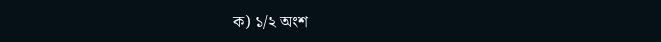ক) ১/২ অংশ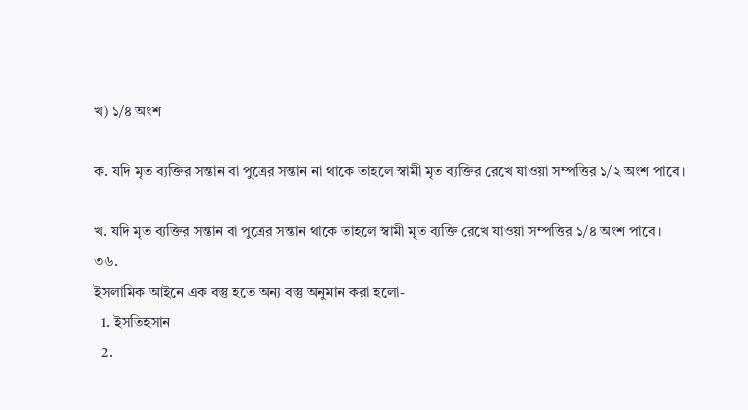খ) ১/৪ অংশ

ক. যদি মৃত ব্যক্তির সন্তান বা পুত্রের সন্তান না থাকে তাহলে স্বামী মৃত ব্যক্তির রেখে যাওয়া সম্পত্তির ১/২ অংশ পাবে।

খ. যদি মৃত ব্যক্তির সন্তান বা পুত্রের সন্তান থাকে তাহলে স্বামী মৃত ব্যক্তি রেখে যাওয়া সম্পত্তির ১/৪ অংশ পাবে।
৩৬.
ইসলামিক আইনে এক বস্তু হতে অন্য বস্তু অনুমান করা হলো-
  1. ইসতিহসান
  2.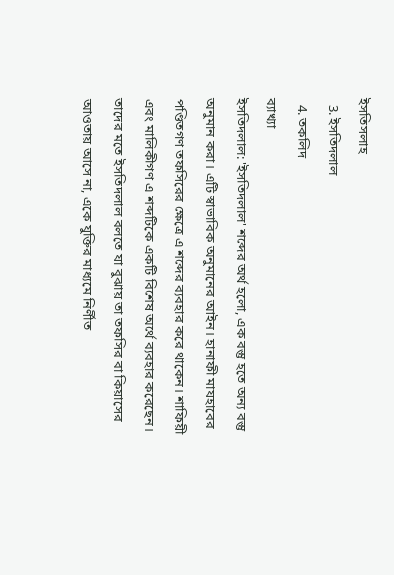ইসতিসলাহ
  3. ইসতিদলাল
  4. তকলিদ
ব্যাখ্যা
ইসতিদলাল: 'ইসতিদলাল' শব্দের অর্থ হলো, এক বস্তু হতে অন্য বস্তু অনুমান করা। এটি স্বাভাবিক অনুমানের আইন। হানাফী মাযহাবের পণ্ডিতগণ তফসিরের ক্ষেত্রে এ শব্দের ব্যবহার করে থাকেন। শাফিয়ী এবং মালিকীগণ এ শব্দটিকে একটি বিশেষ অর্থে ব্যবহার করেছেন। তাদের মতে ইসতিদলাল বলতে যা বুঝায় তা তফসির বা কিয়াসের আওতায় আসে না, একে যুক্তির মাধ্যমে নির্ণীত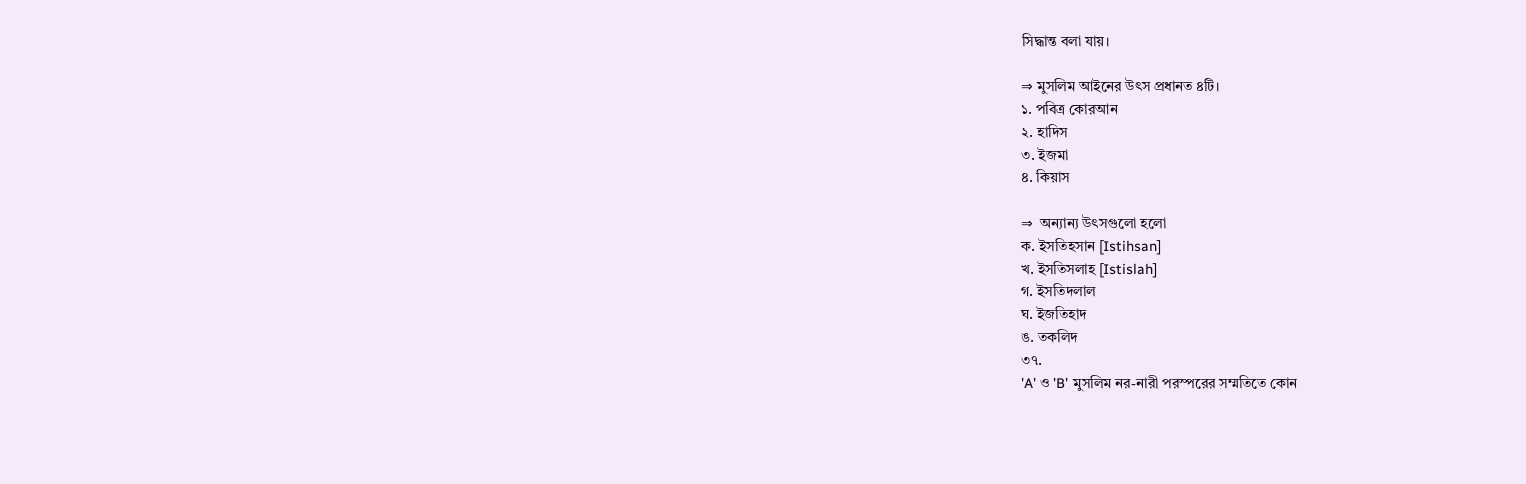সিদ্ধান্ত বলা যায়।

⇒ মুসলিম আইনের উৎস প্রধানত ৪টি।
১. পবিত্র কোরআন
২. হাদিস
৩. ইজমা
৪. কিয়াস

⇒  অন্যান্য উৎসগুলো হলো
ক. ইসতিহসান [Istihsan]
খ. ইসতিসলাহ [Istislah]
গ. ইসতিদলাল
ঘ. ইজতিহাদ
ঙ. তকলিদ
৩৭.
'A' ও 'B' মুসলিম নর-নারী পরস্পরের সম্মতিতে কোন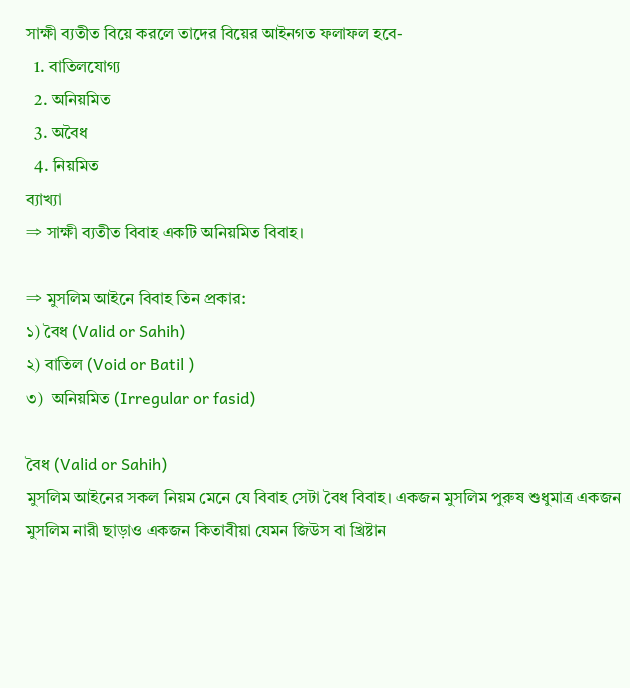সাক্ষী ব্যতীত বিয়ে করলে তাদের বিয়ের আইনগত ফলাফল হবে-
  1. বাতিলযোগ্য
  2. অনিয়মিত
  3. অবৈধ
  4. নিয়মিত
ব্যাখ্যা
⇒ সাক্ষী ব্যতীত বিবাহ একটি অনিয়মিত বিবাহ।

⇒ মুসলিম আইনে বিবাহ তিন প্রকার:
১) বৈধ (Valid or Sahih)
২) বাতিল (Void or Batil )
৩)  অনিয়মিত (Irregular or fasid)

বৈধ (Valid or Sahih)
মুসলিম আইনের সকল নিয়ম মেনে যে বিবাহ সেটা বৈধ বিবাহ। একজন মুসলিম পুরুষ শুধুমাত্র একজন মুসলিম নারী ছাড়াও একজন কিতাবীয়া যেমন জিউস বা খ্রিষ্টান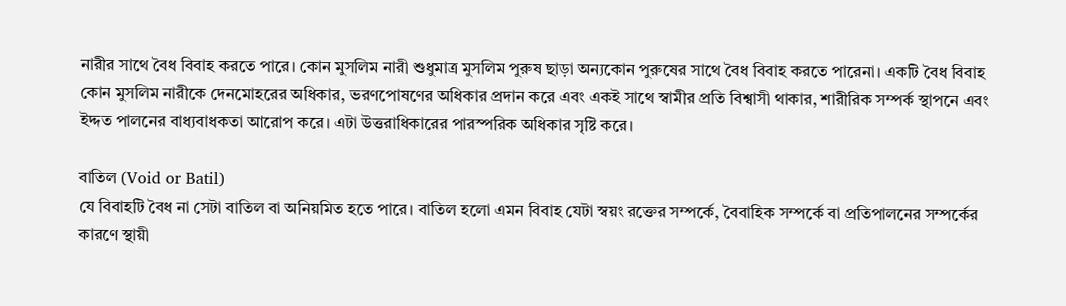নারীর সাথে বৈধ বিবাহ করতে পারে। কোন মুসলিম নারী শুধুমাত্র মুসলিম পুরুষ ছাড়া অন্যকোন পুরুষের সাথে বৈধ বিবাহ করতে পারেনা। একটি বৈধ বিবাহ কোন মুসলিম নারীকে দেনমোহরের অধিকার, ভরণপোষণের অধিকার প্রদান করে এবং একই সাথে স্বামীর প্রতি বিশ্বাসী থাকার, শারীরিক সম্পর্ক স্থাপনে এবং ইদ্দত পালনের বাধ্যবাধকতা আরোপ করে। এটা উত্তরাধিকারের পারস্পরিক অধিকার সৃষ্টি করে।

বাতিল (Void or Batil)
যে বিবাহটি বৈধ না সেটা বাতিল বা অনিয়মিত হতে পারে। বাতিল হলো এমন বিবাহ যেটা স্বয়ং রক্তের সম্পর্কে, বৈবাহিক সম্পর্কে বা প্রতিপালনের সম্পর্কের কারণে স্থায়ী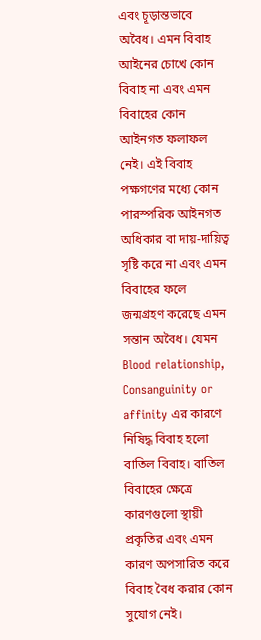এবং চূড়ান্তভাবে অবৈধ। এমন বিবাহ আইনের চোখে কোন বিবাহ না এবং এমন বিবাহের কোন আইনগত ফলাফল নেই। এই বিবাহ পক্ষগণের মধ্যে কোন পারস্পরিক আইনগত অধিকার বা দায়-দায়িত্ব সৃষ্টি করে না এবং এমন বিবাহের ফলে জন্মগ্রহণ করেছে এমন সন্তান অবৈধ। যেমন Blood relationship, Consanguinity or affinity এর কারণে নিষিদ্ধ বিবাহ হলো বাতিল বিবাহ। বাতিল বিবাহের ক্ষেত্রে কারণগুলো স্থায়ী প্রকৃতির এবং এমন কারণ অপসারিত করে বিবাহ বৈধ করার কোন সুযোগ নেই।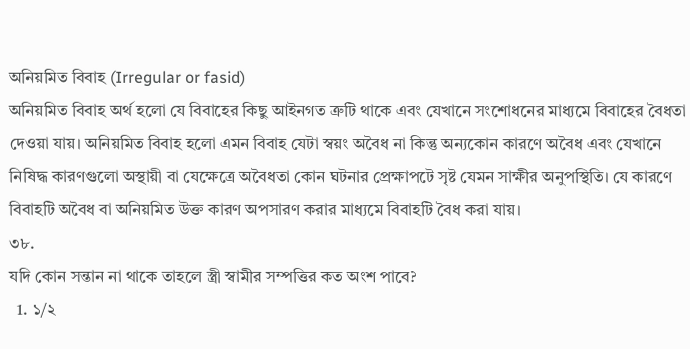অনিয়মিত বিবাহ (Irregular or fasid)
অনিয়মিত বিবাহ অর্থ হলো যে বিবাহের কিছু আইনগত ত্রুটি থাকে এবং যেখানে সংশোধনের মাধ্যমে বিবাহের বৈধতা দেওয়া যায়। অনিয়মিত বিবাহ হলো এমন বিবাহ যেটা স্বয়ং অবৈধ না কিন্তু অন্যকোন কারণে অবৈধ এবং যেখানে নিষিদ্ধ কারণগুলো অস্থায়ী বা যেক্ষেত্রে অবৈধতা কোন ঘটনার প্রেক্ষাপটে সৃষ্ট যেমন সাক্ষীর অনুপস্থিতি। যে কারণে বিবাহটি অবৈধ বা অনিয়মিত উক্ত কারণ অপসারণ করার মাধ্যমে বিবাহটি বৈধ করা যায়।
৩৮.
যদি কোন সন্তান না থাকে তাহলে স্ত্রী স্বামীর সম্পত্তির কত অংশ পাবে?
  1. ১/২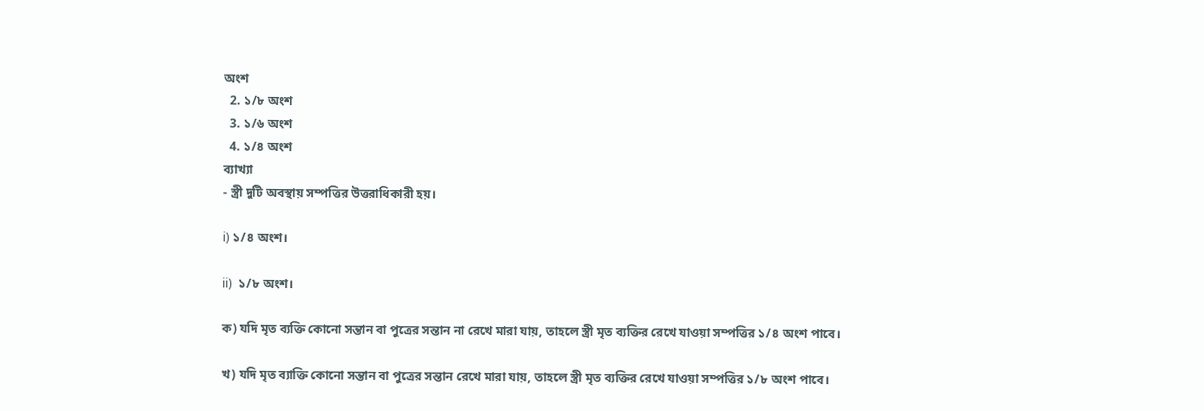অংশ
  2. ১/৮ অংশ
  3. ১/৬ অংশ
  4. ১/৪ অংশ
ব্যাখ্যা
- স্ত্রী দুটি অবস্থায় সম্পত্তির উত্তরাধিকারী হয়।

i) ১/৪ অংশ।

ii)  ১/৮ অংশ।

ক) যদি মৃত ব্যক্তি কোনো সন্তান বা পুত্রের সন্তান না রেখে মারা যায়, তাহলে স্ত্রী মৃত ব্যক্তির রেখে যাওয়া সম্পত্তির ১/৪ অংশ পাবে।

খ) যদি মৃত ব্যাক্তি কোনো সন্তান বা পুত্রের সন্তান রেখে মারা যায়, তাহলে স্ত্রী মৃত ব্যক্তির রেখে যাওয়া সম্পত্তির ১/৮ অংশ পাবে।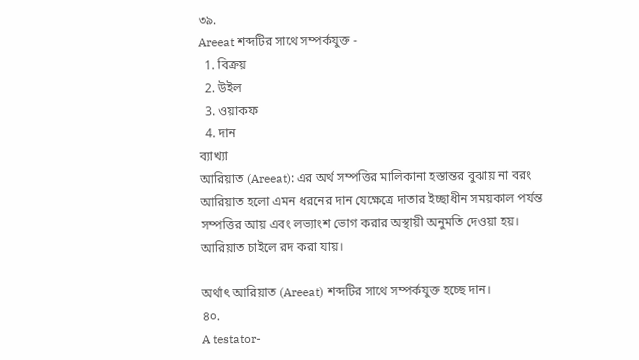৩৯.
Areeat শব্দটির সাথে সম্পর্কযুক্ত -
  1. বিক্রয়
  2. উইল
  3. ওয়াকফ
  4. দান
ব্যাখ্যা
আরিয়াত (Areeat): এর অর্থ সম্পত্তির মালিকানা হস্তান্তর বুঝায় না বরং আরিয়াত হলো এমন ধরনের দান যেক্ষেত্রে দাতার ইচ্ছাধীন সময়কাল পর্যন্ত সম্পত্তির আয় এবং লভ্যাংশ ভোগ করার অস্থায়ী অনুমতি দেওয়া হয়। আরিয়াত চাইলে রদ করা যায়।

অর্থাৎ আরিয়াত (Areeat) শব্দটির সাথে সম্পর্কযুক্ত হচ্ছে দান।
৪০.
A testator-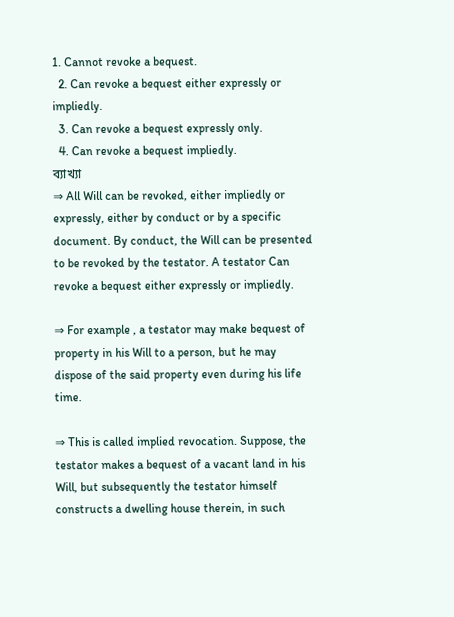1. Cannot revoke a bequest.
  2. Can revoke a bequest either expressly or impliedly.
  3. Can revoke a bequest expressly only.
  4. Can revoke a bequest impliedly.
ব্যাখ্যা
⇒ All Will can be revoked, either impliedly or expressly, either by conduct or by a specific document. By conduct, the Will can be presented to be revoked by the testator. A testator Can revoke a bequest either expressly or impliedly.

⇒ For example , a testator may make bequest of property in his Will to a person, but he may dispose of the said property even during his life time.

⇒ This is called implied revocation. Suppose, the testator makes a bequest of a vacant land in his Will, but subsequently the testator himself constructs a dwelling house therein, in such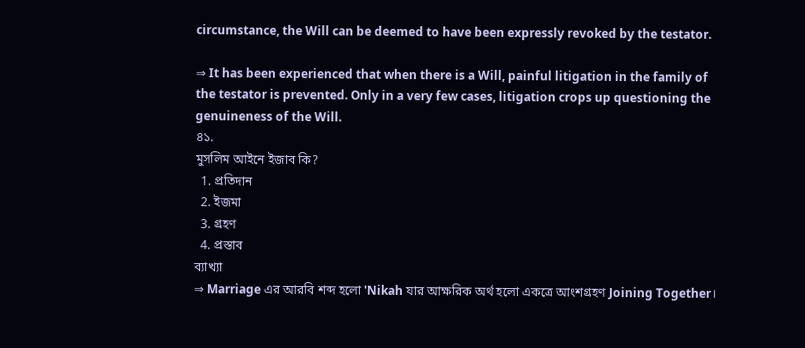circumstance, the Will can be deemed to have been expressly revoked by the testator.

⇒ It has been experienced that when there is a Will, painful litigation in the family of the testator is prevented. Only in a very few cases, litigation crops up questioning the genuineness of the Will.
৪১.
মুসলিম আইনে ইজাব কি?
  1. প্রতিদান
  2. ইজমা
  3. গ্রহণ
  4. প্রস্তাব
ব্যাখ্যা
⇒ Marriage এর আরবি শব্দ হলো 'Nikah যার আক্ষরিক অর্থ হলো একত্রে আংশগ্রহণ Joining Together।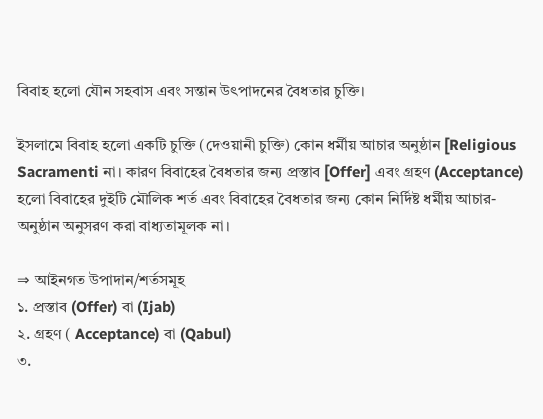বিবাহ হলো যৌন সহবাস এবং সন্তান উৎপাদনের বৈধতার চুক্তি।

ইসলামে বিবাহ হলো একটি চুক্তি (দেওয়ানী চুক্তি) কোন ধর্মীয় আচার অনুষ্ঠান [Religious Sacramenti না। কারণ বিবাহের বৈধতার জন্য প্রস্তাব [Offer] এবং গ্রহণ (Acceptance) হলো বিবাহের দুইটি মৌলিক শর্ত এবং বিবাহের বৈধতার জন্য কোন নির্দিষ্ট ধর্মীয় আচার-অনুষ্ঠান অনুসরণ করা বাধ্যতামূলক না।

⇒ আইনগত উপাদান/শর্তসমূহ
১. প্রস্তাব (Offer) বা (Ijab)
২. গ্রহণ ( Acceptance) বা (Qabul)
৩.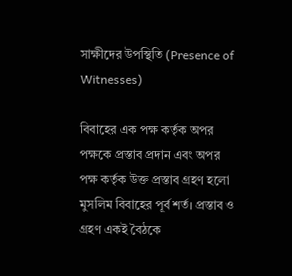সাক্ষীদের উপস্থিতি (Presence of Witnesses)

বিবাহের এক পক্ষ কর্তৃক অপর পক্ষকে প্রস্তাব প্রদান এবং অপর পক্ষ কর্তৃক উক্ত প্রস্তাব গ্রহণ হলো মুসলিম বিবাহের পূর্ব শর্ত। প্রস্তাব ও গ্রহণ একই বৈঠকে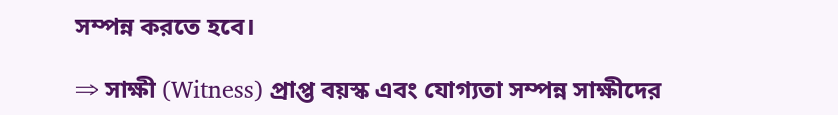সম্পন্ন করতে হবে।

⇒ সাক্ষী (Witness) প্রাপ্ত বয়স্ক এবং যোগ্যতা সম্পন্ন সাক্ষীদের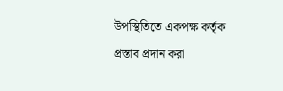উপস্থিতিতে একপক্ষ কর্তৃক প্রস্তাব প্রদান করা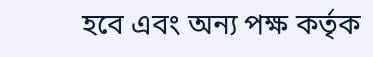হবে এবং অন্য পক্ষ কর্তৃক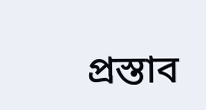প্রস্তাব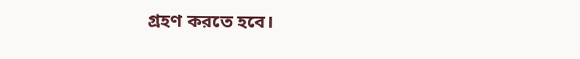গ্রহণ করতে হবে।